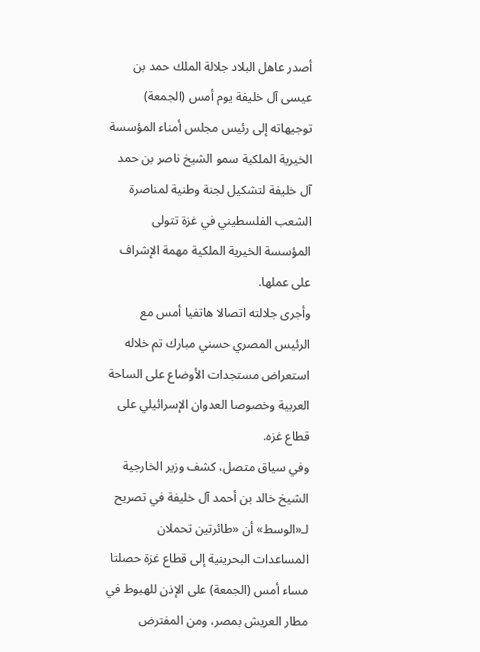أصدر عاهل البلاد جلالة الملك حمد بن عيسى آل خليفة يوم أمس (الجمعة) توجيهاته إلى رئيس مجلس أمناء المؤسسة الخيرية الملكية سمو الشيخ ناصر بن حمد آل خليفة لتشكيل لجنة وطنية لمناصرة الشعب الفلسطيني في غزة تتولى المؤسسة الخيرية الملكية مهمة الإشراف على عملها.
وأجرى جلالته اتصالا هاتفيا أمس مع الرئيس المصري حسني مبارك تم خلاله استعراض مستجدات الأوضاع على الساحة العربية وخصوصا العدوان الإسرائيلي على قطاع غزه.
وفي سياق متصل، كشف وزير الخارجية الشيخ خالد بن أحمد آل خليفة في تصريح لـ«الوسط» أن «طائرتين تحملان المساعدات البحرينية إلى قطاع غزة حصلتا مساء أمس (الجمعة) على الإذن للهبوط في مطار العريش بمصر، ومن المفترض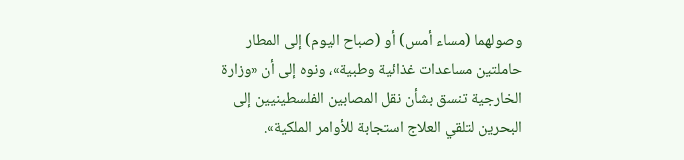وصولهما (مساء أمس) أو (صباح اليوم) إلى المطار حاملتين مساعدات غذائية وطبية»، ونوه إلى أن «وزارة الخارجية تنسق بشأن نقل المصابين الفلسطينيين إلى البحرين لتلقي العلاج استجابة للأوامر الملكية».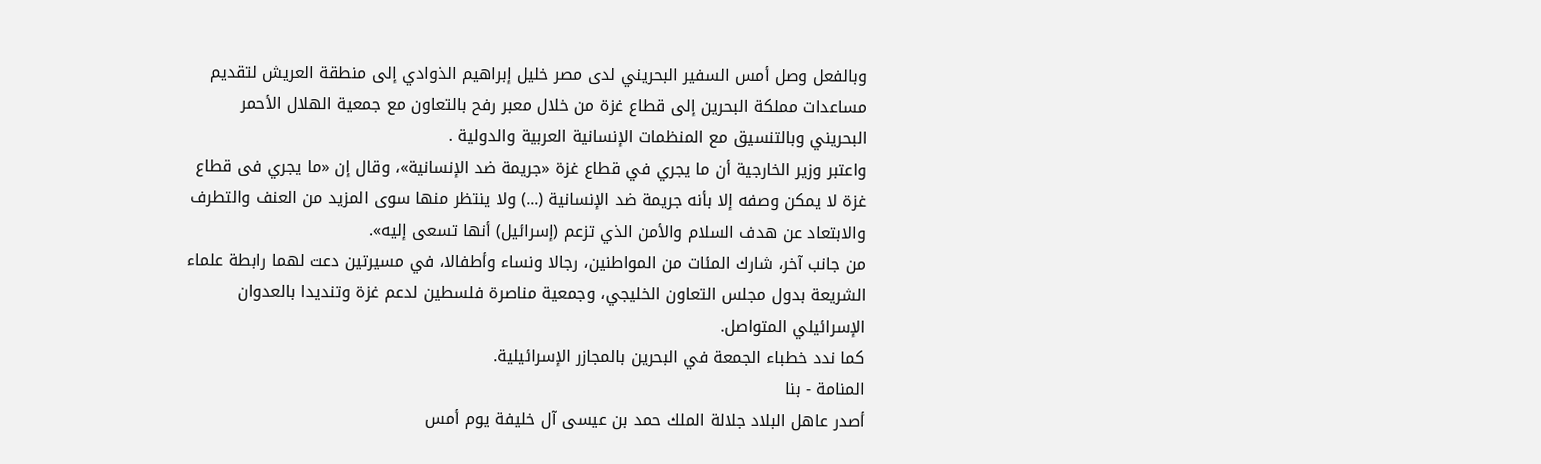وبالفعل وصل أمس السفير البحريني لدى مصر خليل إبراهيم الذوادي إلى منطقة العريش لتقديم مساعدات مملكة البحرين إلى قطاع غزة من خلال معبر رفح بالتعاون مع جمعية الهلال الأحمر البحريني وبالتنسيق مع المنظمات الإنسانية العربية والدولية .
واعتبر وزير الخارجية أن ما يجري في قطاع غزة «جريمة ضد الإنسانية»، وقال إن «ما يجري فى قطاع غزة لا يمكن وصفه إلا بأنه جريمة ضد الإنسانية (...) ولا ينتظر منها سوى المزيد من العنف والتطرف والابتعاد عن هدف السلام والأمن الذي تزعم (إسرائيل) أنها تسعى إليه».
من جانب آخر، شارك المئات من المواطنين، رجالا ونساء وأطفالا، في مسيرتين دعت لهما رابطة علماء الشريعة بدول مجلس التعاون الخليجي، وجمعية مناصرة فلسطين لدعم غزة وتنديدا بالعدوان الإسرائيلي المتواصل.
كما ندد خطباء الجمعة في البحرين بالمجازر الإسرائيلية.
المنامة - بنا
أصدر عاهل البلاد جلالة الملك حمد بن عيسى آل خليفة يوم أمس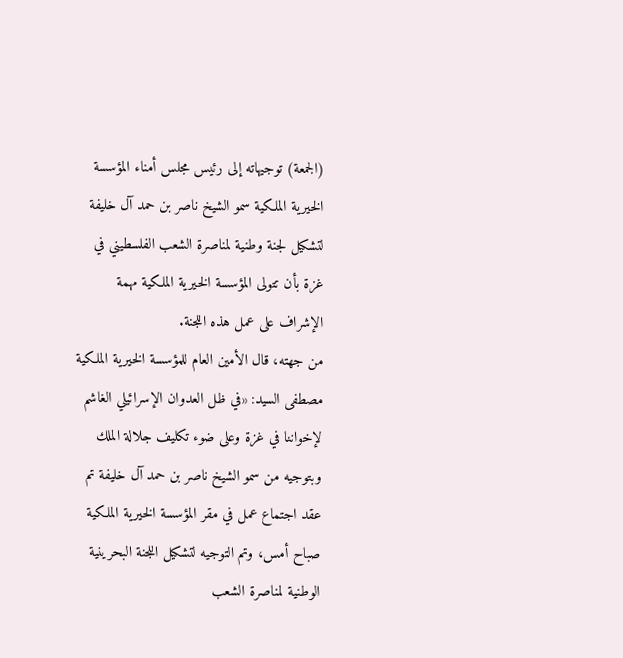(الجمعة) توجيهاته إلى رئيس مجلس أمناء المؤسسة الخيرية الملكية سمو الشيخ ناصر بن حمد آل خليفة لتشكيل لجنة وطنية لمناصرة الشعب الفلسطيني في غزة بأن تتولى المؤسسة الخيرية الملكية مهمة الإشراف على عمل هذه اللجنة.
من جهته، قال الأمين العام للمؤسسة الخيرية الملكية مصطفى السيد: «في ظل العدوان الإسرائيلي الغاشم لإخواننا في غزة وعلى ضوء تكليف جلالة الملك وبتوجيه من سمو الشيخ ناصر بن حمد آل خليفة تم عقد اجتماع عمل في مقر المؤسسة الخيرية الملكية صباح أمس، وتم التوجيه لتشكيل اللجنة البحرينية الوطنية لمناصرة الشعب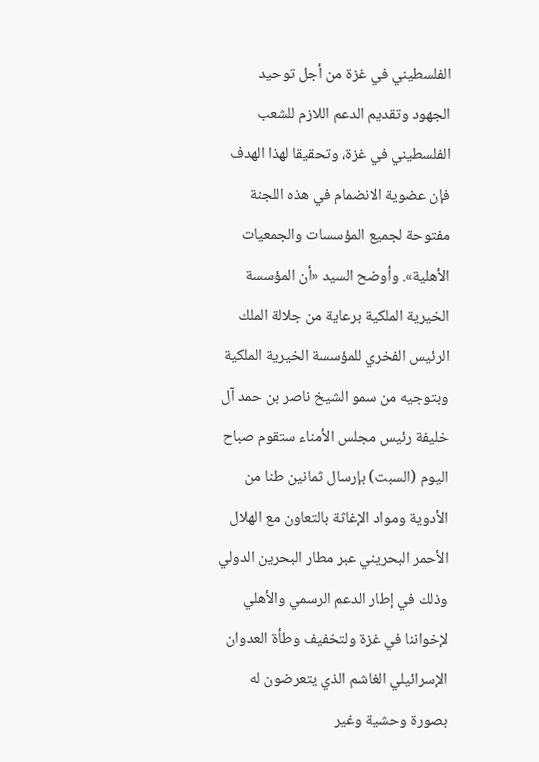الفلسطيني في غزة من أجل توحيد الجهود وتقديم الدعم اللازم للشعب الفلسطيني في غزة، وتحقيقا لهذا الهدف فإن عضوية الانضمام في هذه اللجنة مفتوحة لجميع المؤسسات والجمعيات الأهلية». وأوضح السيد «أن المؤسسة الخيرية الملكية برعاية من جلالة الملك الرئيس الفخري للمؤسسة الخيرية الملكية وبتوجيه من سمو الشيخ ناصر بن حمد آل خليفة رئيس مجلس الأمناء ستقوم صباح اليوم (السبت) بإرسال ثمانين طنا من الأدوية ومواد الإغاثة بالتعاون مع الهلال الأحمر البحريني عبر مطار البحرين الدولي وذلك في إطار الدعم الرسمي والأهلي لإخواننا في غزة ولتخفيف وطأة العدوان الإسرائيلي الغاشم الذي يتعرضون له بصورة وحشية وغير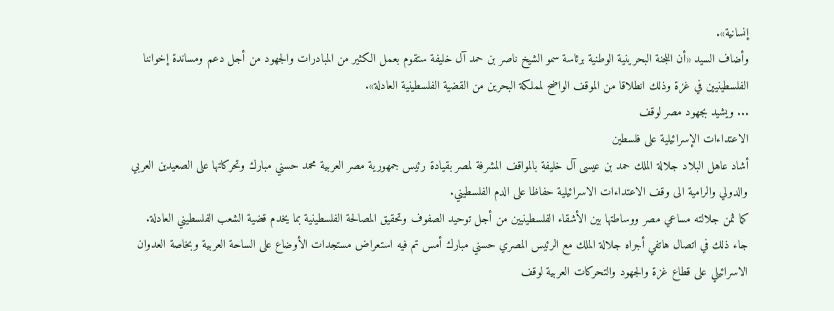إنسانية».
وأضاف السيد «أن اللجنة البحرينية الوطنية برئاسة سمو الشيخ ناصر بن حمد آل خليفة ستقوم بعمل الكثير من المبادرات والجهود من أجل دعم ومساندة إخواننا الفلسطينيين في غزة وذلك انطلاقا من الموقف الواضح لمملكة البحرين من القضية الفلسطينية العادلة».
... ويشيد بجهود مصر لوقف
الاعتداءات الإسرائيلية على فلسطين
أشاد عاهل البلاد جلالة الملك حمد بن عيسى آل خليفة بالمواقف المشرفة لمصر بقيادة رئيس جمهورية مصر العربية محمد حسني مبارك وتحركاتها على الصعيدين العربي والدولي والرامية الى وقف الاعتداءات الاسرائيلية حفاظا على الدم الفلسطيني.
كما ثمن جلالته مساعي مصر ووساطتها بين الأشقاء الفلسطينيين من أجل توحيد الصفوف وتحقيق المصالحة الفلسطينية بما يخدم قضية الشعب الفلسطيني العادلة.
جاء ذلك في اتصال هاتفي أجراه جلالة الملك مع الرئيس المصري حسني مبارك أمس تم فيه استعراض مستجدات الأوضاع على الساحة العربية وبخاصة العدوان الاسرائيلي على قطاع غزة والجهود والتحركات العربية لوقف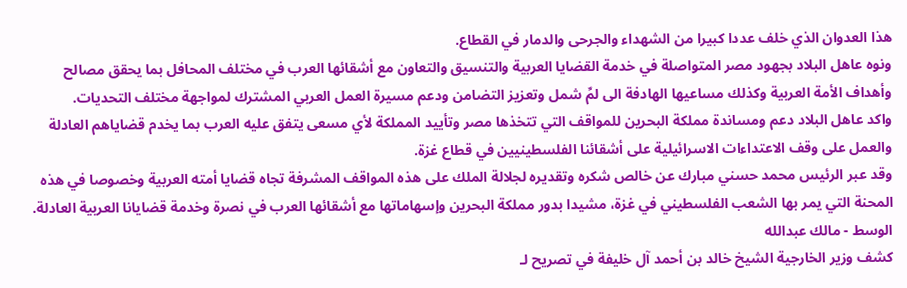هذا العدوان الذي خلف عددا كبيرا من الشهداء والجرحى والدمار في القطاع.
ونوه عاهل البلاد بجهود مصر المتواصلة في خدمة القضايا العربية والتنسيق والتعاون مع أشقائها العرب في مختلف المحافل بما يحقق مصالح وأهداف الأمة العربية وكذلك مساعيها الهادفة الى لمِّ شمل وتعزيز التضامن ودعم مسيرة العمل العربي المشترك لمواجهة مختلف التحديات.
واكد عاهل البلاد دعم ومساندة مملكة البحرين للمواقف التي تتخذها مصر وتأييد المملكة لأي مسعى يتفق عليه العرب بما يخدم قضاياهم العادلة والعمل على وقف الاعتداءات الاسرائيلية على أشقائنا الفلسطينيين في قطاع غزة.
وقد عبر الرئيس محمد حسني مبارك عن خالص شكره وتقديره لجلالة الملك على هذه المواقف المشرفة تجاه قضايا أمته العربية وخصوصا في هذه المحنة التي يمر بها الشعب الفلسطيني في غزة، مشيدا بدور مملكة البحرين وإسهاماتها مع أشقائها العرب في نصرة وخدمة قضايانا العربية العادلة.
الوسط - مالك عبدالله
كشف وزير الخارجية الشيخ خالد بن أحمد آل خليفة في تصريح لـ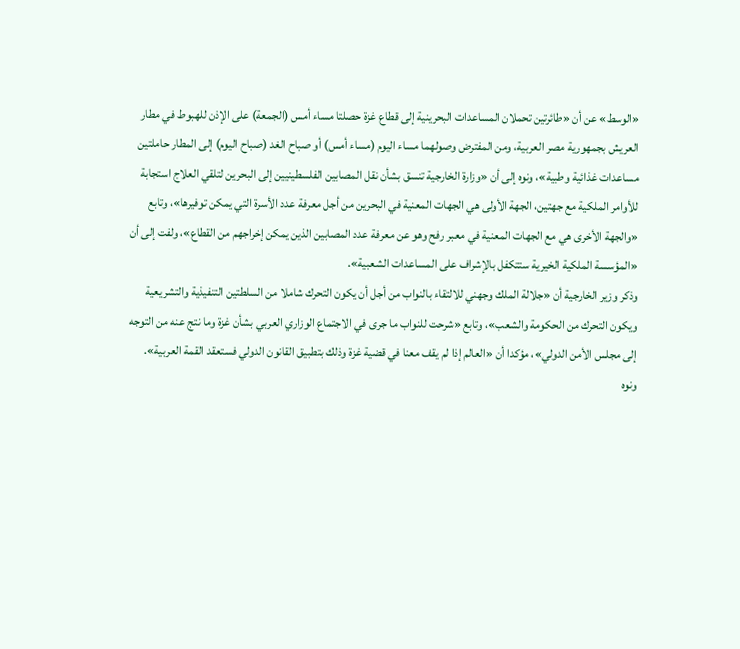«الوسط» عن أن «طائرتين تحملان المساعدات البحرينية إلى قطاع غزة حصلتا مساء أمس (الجمعة) على الإذن للهبوط في مطار العريش بجمهورية مصر العربية، ومن المفترض وصولهما مساء اليوم (مساء أمس) أو صباح الغد (صباح اليوم) إلى المطار حاملتين مساعدات غذائية وطبية»، ونوه إلى أن «وزارة الخارجية تنسق بشأن نقل المصابين الفلسطينيين إلى البحرين لتلقي العلاج استجابة للأوامر الملكية مع جهتين، الجهة الأولى هي الجهات المعنية في البحرين من أجل معرفة عدد الأسرة التي يمكن توفيرها»، وتابع «والجهة الأخرى هي مع الجهات المعنية في معبر رفح وهو عن معرفة عدد المصابين الذين يمكن إخراجهم من القطاع»، ولفت إلى أن «المؤسسة الملكية الخيرية ستتكفل بالإشراف على المساعدات الشعبية».
وذكر وزير الخارجية أن «جلالة الملك وجهني للالتقاء بالنواب من أجل أن يكون التحرك شاملا من السلطتين التنفيذية والتشريعية ويكون التحرك من الحكومة والشعب»، وتابع «شرحت للنواب ما جرى في الاجتماع الوزاري العربي بشأن غزة وما نتج عنه من التوجه إلى مجلس الأمن الدولي»، مؤكدا أن «العالم إذا لم يقف معنا في قضية غزة وذلك بتطبيق القانون الدولي فستعقد القمة العربية».
ونوه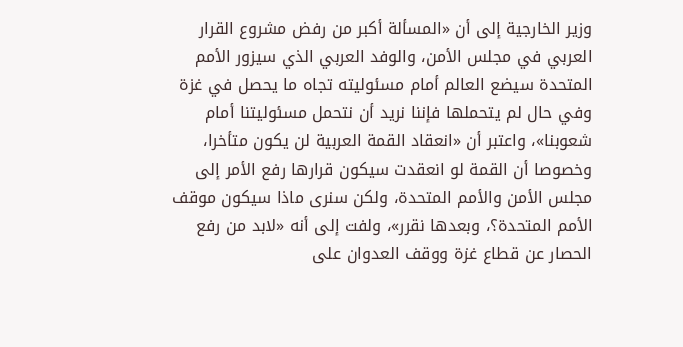وزير الخارجية إلى أن «المسألة أكبر من رفض مشروع القرار العربي في مجلس الأمن، والوفد العربي الذي سيزور الأمم المتحدة سيضع العالم أمام مسئوليته تجاه ما يحصل في غزة وفي حال لم يتحملها فإننا نريد أن نتحمل مسئوليتنا أمام شعوبنا»، واعتبر أن «انعقاد القمة العربية لن يكون متأخرا، وخصوصا أن القمة لو انعقدت سيكون قرارها رفع الأمر إلى مجلس الأمن والأمم المتحدة، ولكن سنرى ماذا سيكون موقف الأمم المتحدة؟، وبعدها نقرر»، ولفت إلى أنه «لابد من رفع الحصار عن قطاع غزة ووقف العدوان على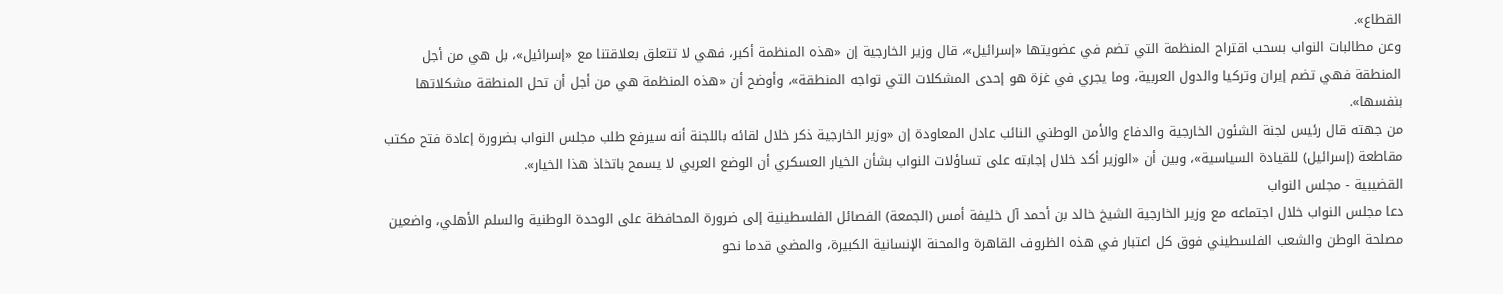القطاع».
وعن مطالبات النواب بسحب اقتراح المنظمة التي تضم في عضويتها «إسرائيل»، قال وزير الخارجية إن «هذه المنظمة أكبر، فهي لا تتعلق بعلاقتنا مع «إسرائيل»، بل هي من أجل المنطقة فهي تضم إيران وتركيا والدول العربية، وما يجري في غزة هو إحدى المشكلات التي تواجه المنطقة»، وأوضح أن «هذه المنظمة هي من أجل أن تحل المنطقة مشكلاتها بنفسها».
من جهته قال رئيس لجنة الشئون الخارجية والدفاع والأمن الوطني النائب عادل المعاودة إن «وزير الخارجية ذكر خلال لقائه باللجنة أنه سيرفع طلب مجلس النواب بضرورة إعادة فتح مكتب مقاطعة (إسرائيل) للقيادة السياسية»، وبين أن «الوزير أكد خلال إجابته على تساؤلات النواب بشأن الخيار العسكري أن الوضع العربي لا يسمح باتخاذ هذا الخيار».
القضيبية - مجلس النواب
دعا مجلس النواب خلال اجتماعه مع وزير الخارجية الشيخ خالد بن أحمد آل خليفة أمس (الجمعة) الفصائل الفلسطينية إلى ضرورة المحافظة على الوحدة الوطنية والسلم الأهلي، واضعين مصلحة الوطن والشعب الفلسطيني فوق كل اعتبار في هذه الظروف القاهرة والمحنة الإنسانية الكبيرة، والمضي قدما نحو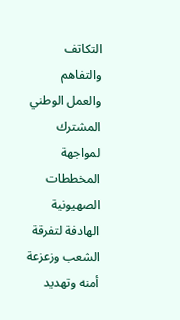التكاتف والتفاهم والعمل الوطني المشترك لمواجهة المخططات الصهيونية الهادفة لتفرقة الشعب وزعزعة أمنه وتهديد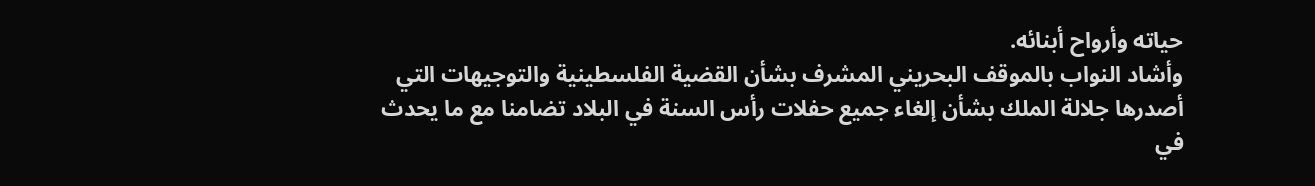حياته وأرواح أبنائه.
وأشاد النواب بالموقف البحريني المشرف بشأن القضية الفلسطينية والتوجيهات التي أصدرها جلالة الملك بشأن إلغاء جميع حفلات رأس السنة في البلاد تضامنا مع ما يحدث في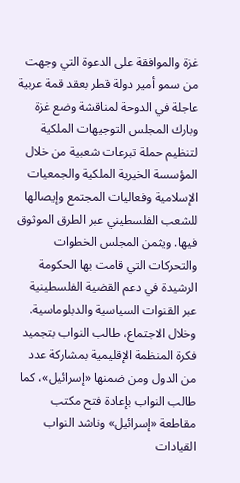غزة والموافقة على الدعوة التي وجهت من سمو أمير دولة قطر بعقد قمة عربية عاجلة في الدوحة لمناقشة وضع غزة
وبارك المجلس التوجيهات الملكية لتنظيم حملة تبرعات شعبية من خلال المؤسسة الخيرية الملكية والجمعيات الإسلامية وفعاليات المجتمع وإيصالها للشعب الفلسطيني عبر الطرق الموثوق فيها. ويثمن المجلس الخطوات والتحركات التي قامت بها الحكومة الرشيدة في دعم القضية الفلسطينية عبر القنوات السياسية والدبلوماسية.
وخلال الاجتماع، طالب النواب بتجميد فكرة المنظمة الإقليمية بمشاركة عدد من الدول ومن ضمنها «إسرائيل»، كما طالب النواب بإعادة فتح مكتب مقاطعة «إسرائيل» وناشد النواب القيادات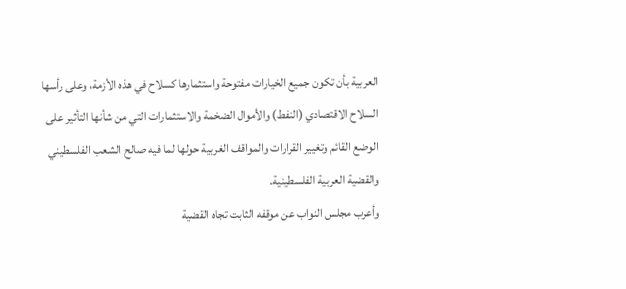العربية بأن تكون جميع الخيارات مفتوحة واستثمارها كسلاح في هذه الأزمة، وعلى رأسها السلاح الاقتصادي (النفط) والأموال الضخمة والاستثمارات التي من شأنها التأثير على الوضع القائم وتغيير القرارات والمواقف الغربية حولها لما فيه صالح الشعب الفلسطيني والقضية العربية الفلسطينية.
وأعرب مجلس النواب عن موقفه الثابت تجاه القضية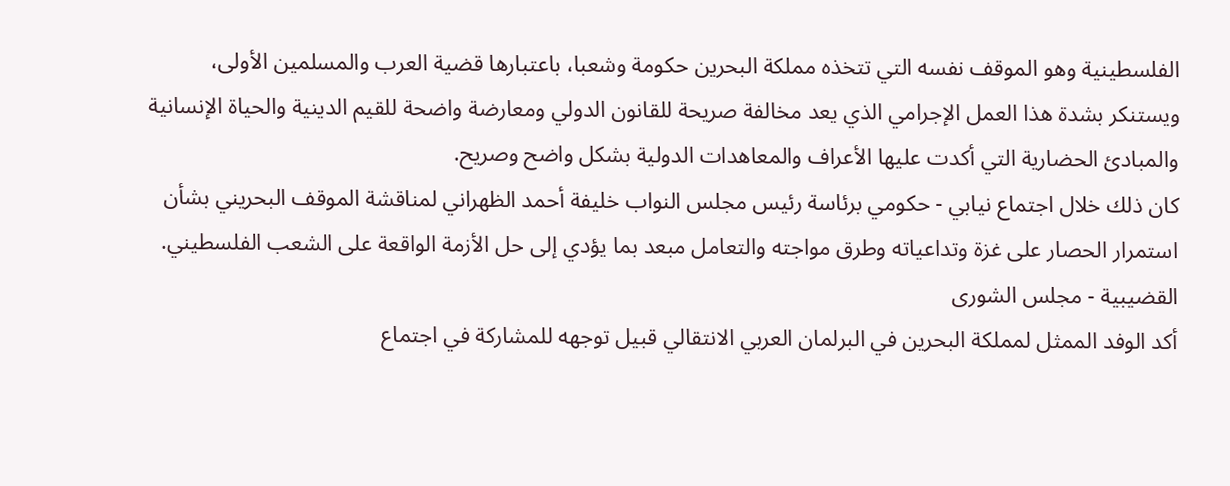الفلسطينية وهو الموقف نفسه التي تتخذه مملكة البحرين حكومة وشعبا، باعتبارها قضية العرب والمسلمين الأولى، ويستنكر بشدة هذا العمل الإجرامي الذي يعد مخالفة صريحة للقانون الدولي ومعارضة واضحة للقيم الدينية والحياة الإنسانية والمبادئ الحضارية التي أكدت عليها الأعراف والمعاهدات الدولية بشكل واضح وصريح.
كان ذلك خلال اجتماع نيابي - حكومي برئاسة رئيس مجلس النواب خليفة أحمد الظهراني لمناقشة الموقف البحريني بشأن استمرار الحصار على غزة وتداعياته وطرق مواجته والتعامل مبعد بما يؤدي إلى حل الأزمة الواقعة على الشعب الفلسطيني.
القضيبية - مجلس الشورى
أكد الوفد الممثل لمملكة البحرين في البرلمان العربي الانتقالي قبيل توجهه للمشاركة في اجتماع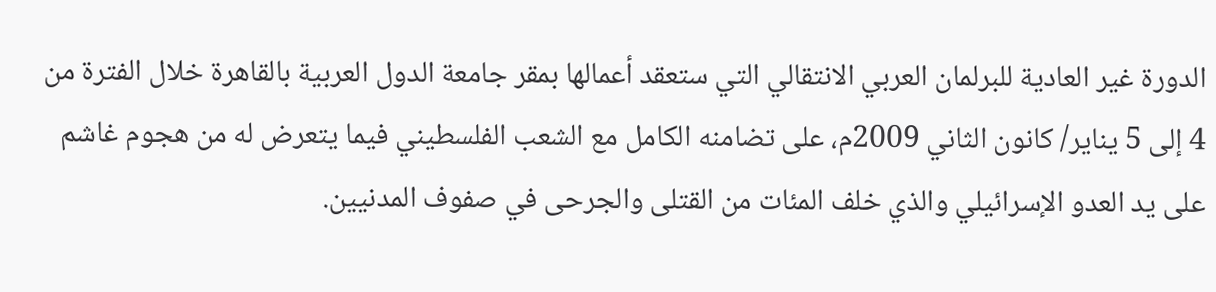الدورة غير العادية للبرلمان العربي الانتقالي التي ستعقد أعمالها بمقر جامعة الدول العربية بالقاهرة خلال الفترة من 4 إلى 5 يناير/ كانون الثاني 2009م، على تضامنه الكامل مع الشعب الفلسطيني فيما يتعرض له من هجوم غاشم على يد العدو الإسرائيلي والذي خلف المئات من القتلى والجرحى في صفوف المدنيين.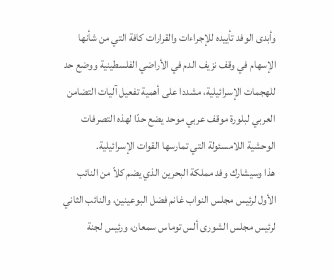وأبدى الوفد تأييده للإجراءات والقرارات كافة التي من شأنها الإسهام في وقف نزيف الدم في الأراضي الفلسطينية ووضع حد للهجمات الإسرائيلية، مشددا على أهمية تفعيل آليات التضامن العربي لبلورة موقف عربي موحد يضع حدّا لهذه التصرفات الوحشية اللامسئولة التي تمارسها القوات الإسرائيلية.
هذا وسيشارك وفد مملكة البحرين الذي يضم كلاّ من النائب الأول لرئيس مجلس النواب غانم فضل البوعينين، والنائب الثاني لرئيس مجلس الشورى ألس توماس سمعان، ورئيس لجنة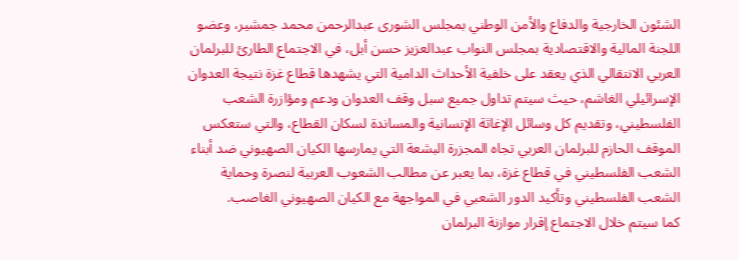الشئون الخارجية والدفاع والأمن الوطني بمجلس الشورى عبدالرحمن محمد جمشير، وعضو اللجنة المالية والاقتصادية بمجلس النواب عبدالعزيز حسن أبل، في الاجتماع الطارئ للبرلمان العربي الانتقالي الذي يعقد على خلفية الأحداث الدامية التي يشهدها قطاع غزة نتيجة العدوان الإسرائيلي الغاشم، حيث سيتم تداول جميع سبل وقف العدوان ودعم ومؤازرة الشعب الفلسطيني، وتقديم كل وسائل الإغاثة الإنسانية والمساندة لسكان القطاع، والتي ستعكس الموقف الحازم للبرلمان العربي تجاه المجزرة البشعة التي يمارسها الكيان الصهيوني ضد أبناء الشعب الفلسطيني في قطاع غزة، بما يعبر عن مطالب الشعوب العربية لنصرة وحماية الشعب الفلسطيني وتأكيد الدور الشعبي في المواجهة مع الكيان الصهيوني الغاصب.
كما سيتم خلال الاجتماع إقرار موازنة البرلمان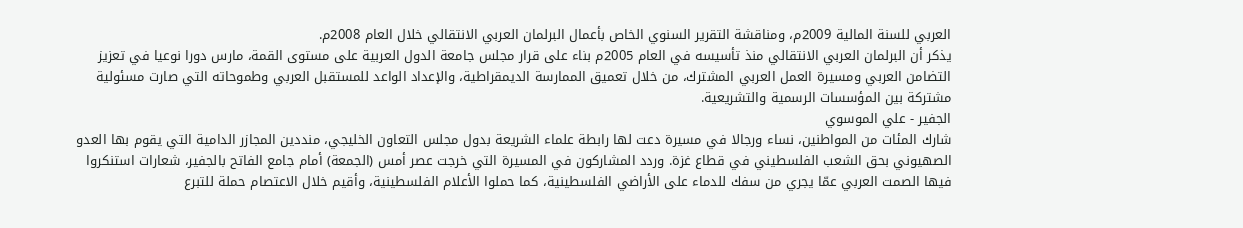العربي للسنة المالية 2009م، ومناقشة التقرير السنوي الخاص بأعمال البرلمان العربي الانتقالي خلال العام 2008م.
يذكر أن البرلمان العربي الانتقالي منذ تأسيسه في العام 2005م بناء على قرار مجلس جامعة الدول العربية على مستوى القمة، مارس دورا نوعيا في تعزيز التضامن العربي ومسيرة العمل العربي المشترك، من خلال تعميق الممارسة الديمقراطية، والإعداد الواعد للمستقبل العربي وطموحاته التي صارت مسئولية مشتركة بين المؤسسات الرسمية والتشريعية.
الجفير - علي الموسوي
شارك المئات من المواطنين، نساء ورجالا في مسيرة دعت لها رابطة علماء الشريعة بدول مجلس التعاون الخليجي، منددين المجازر الدامية التي يقوم بها العدو الصهيوني بحق الشعب الفلسطيني في قطاع غزة. وردد المشاركون في المسيرة التي خرجت عصر أمس (الجمعة) أمام جامع الفاتح بالجفير، شعارات استنكروا فيها الصمت العربي عمّا يجري من سفك للدماء على الأراضي الفلسطينية، كما حملوا الأعلام الفلسطينية، وأقيم خلال الاعتصام حملة للتبرع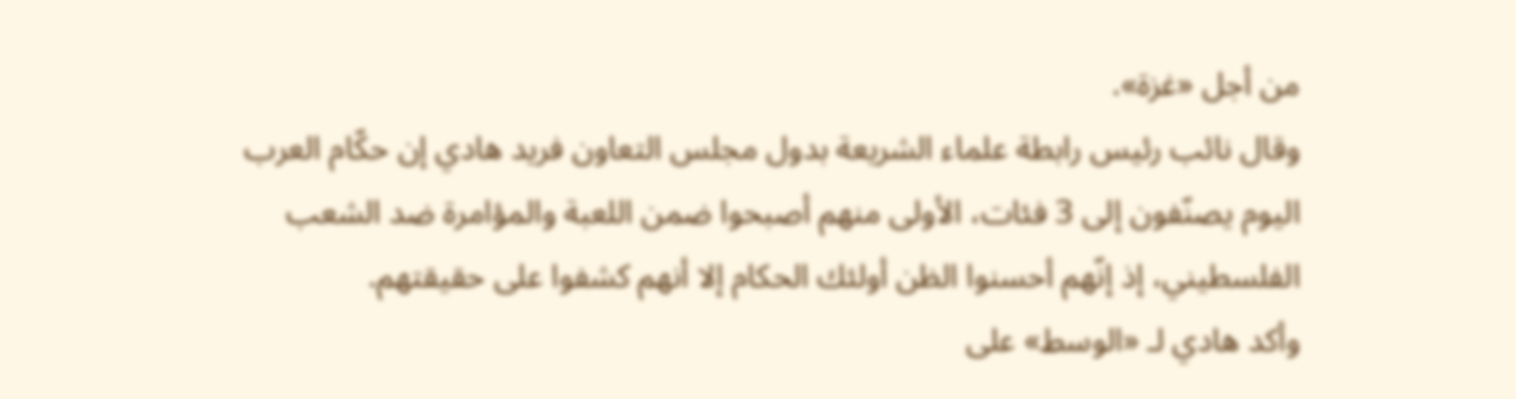من أجل «غزة».
وقال نائب رئيس رابطة علماء الشريعة بدول مجلس التعاون فريد هادي إن حكّام العرب اليوم يصنّفون إلى 3 فئات، الأولى منهم أصبحوا ضمن اللعبة والمؤامرة ضد الشعب الفلسطيني، إذ إنّهم أحسنوا الظن أولئك الحكام إلا أنهم كشفوا على حقيقتهم.
وأكد هادي لـ «الوسط» على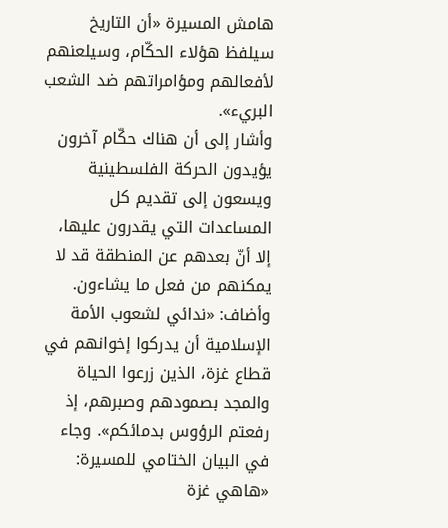هامش المسيرة «أن التاريخ سيلفظ هؤلاء الحكّام، وسيلعنهم لأفعالهم ومؤامراتهم ضد الشعب البريء».
وأشار إلى أن هناك حكّام آخرون يؤيدون الحركة الفلسطينية ويسعون إلى تقديم كل المساعدات التي يقدرون عليها، إلا أنّ بعدهم عن المنطقة قد لا يمكنهم من فعل ما يشاءون. وأضاف: «ندائي لشعوب الأمة الإسلامية أن يدركوا إخوانهم في قطاع غزة، الذين زرعوا الحياة والمجد بصمودهم وصبرهم، إذ رفعتم الرؤوس بدمائكم». وجاء في البيان الختامي للمسيرة: «هاهي غزة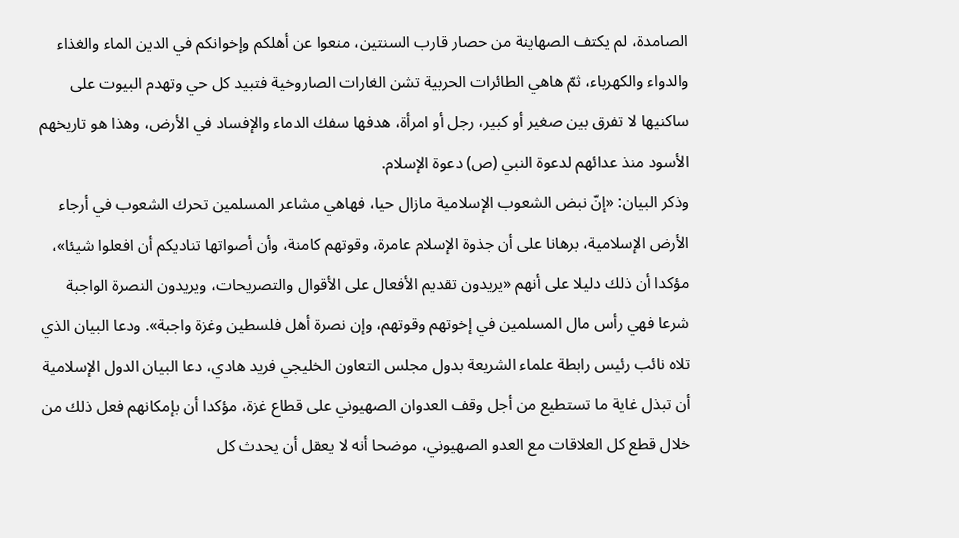الصامدة، لم يكتف الصهاينة من حصار قارب السنتين، منعوا عن أهلكم وإخوانكم في الدين الماء والغذاء والدواء والكهرباء، ثمّ هاهي الطائرات الحربية تشن الغارات الصاروخية فتبيد كل حي وتهدم البيوت على ساكنيها لا تفرق بين صغير أو كبير، رجل أو امرأة، هدفها سفك الدماء والإفساد في الأرض، وهذا هو تاريخهم الأسود منذ عدائهم لدعوة النبي (ص) دعوة الإسلام.
وذكر البيان: «إنّ نبض الشعوب الإسلامية مازال حيا، فهاهي مشاعر المسلمين تحرك الشعوب في أرجاء الأرض الإسلامية، برهانا على أن جذوة الإسلام عامرة، وقوتهم كامنة، وأن أصواتها تناديكم أن افعلوا شيئا»، مؤكدا أن ذلك دليلا على أنهم «يريدون تقديم الأفعال على الأقوال والتصريحات، ويريدون النصرة الواجبة شرعا فهي رأس مال المسلمين في إخوتهم وقوتهم، وإن نصرة أهل فلسطين وغزة واجبة». ودعا البيان الذي تلاه نائب رئيس رابطة علماء الشريعة بدول مجلس التعاون الخليجي فريد هادي، دعا البيان الدول الإسلامية أن تبذل غاية ما تستطيع من أجل وقف العدوان الصهيوني على قطاع غزة، مؤكدا أن بإمكانهم فعل ذلك من خلال قطع كل العلاقات مع العدو الصهيوني، موضحا أنه لا يعقل أن يحدث كل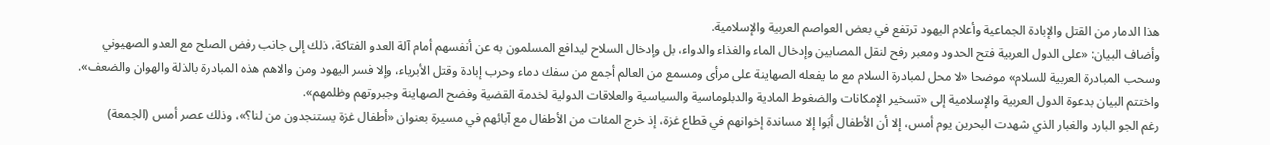هذا الدمار من القتل والإبادة الجماعية وأعلام اليهود ترتفع في بعض العواصم العربية والإسلامية.
وأضاف البيان: «على الدول العربية فتح الحدود ومعبر رفح لنقل المصابين وإدخال الماء والغذاء والدواء، بل وإدخال السلاح ليدافع المسلمون به عن أنفسهم أمام آلة العدو الفتاكة، ذلك إلى جانب رفض الصلح مع العدو الصهيوني وسحب المبادرة العربية للسلام» موضحا «لا محل لمبادرة السلام مع ما يفعله الصهاينة على مرأى ومسمع من العالم أجمع من سفك دماء وحرب إبادة وقتل الأبرياء، وإلا فسر اليهود ومن والاهم هذه المبادرة بالذلة والهوان والضعف».
واختتم البيان بدعوة الدول العربية والإسلامية إلى «تسخير الإمكانات والضغوط المادية والدبلوماسية والسياسية والعلاقات الدولية لخدمة القضية وفضح الصهاينة وجبروتهم وظلمهم».
رغم الجو البارد والغبار الذي شهدت البحرين يوم أمس، إلا أن الأطفال أبَوا إلا مساندة إخوانهم في قطاع غزة، إذ خرج المئات من الأطفال مع آبائهم في مسيرة بعنوان «أطفال غزة يستنجدون من لنا؟»، وذلك عصر أمس (الجمعة)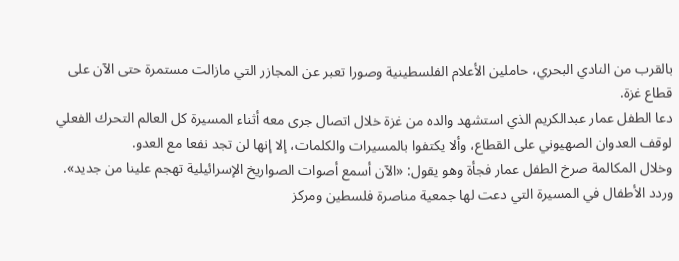بالقرب من النادي البحري، حاملين الأعلام الفلسطينية وصورا تعبر عن المجازر التي مازالت مستمرة حتى الآن على قطاع غزة.
دعا الطفل عمار عبدالكريم الذي استشهد والده من غزة خلال اتصال جرى معه أثناء المسيرة كل العالم التحرك الفعلي لوقف العدوان الصهيوني على القطاع، وألا يكتفوا بالمسيرات والكلمات، إلا إنها لن تجد نفعا مع العدو.
وخلال المكالمة صرخ الطفل عمار فجأة وهو يقول: «الآن أسمع أصوات الصواريخ الإسرائيلية تهجم علينا من جديد».
وردد الأطفال في المسيرة التي دعت لها جمعية مناصرة فلسطين ومركز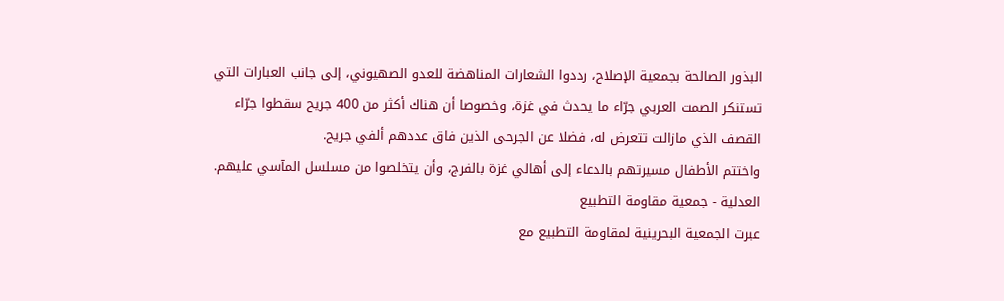البذور الصالحة بجمعية الإصلاح، رددوا الشعارات المناهضة للعدو الصهيوني، إلى جانب العبارات التي تستنكر الصمت العربي جرّاء ما يحدث في غزة، وخصوصا أن هناك أكثر من 400 جريح سقطوا جرّاء القصف الذي مازالت تتعرض له، فضلا عن الجرحى الذين فاق عددهم ألفي جريح.
واختتم الأطفال مسيرتهم بالدعاء إلى أهالي غزة بالفرج، وأن يتخلصوا من مسلسل المآسي عليهم.
العدلية - جمعية مقاومة التطبيع
عبرت الجمعية البحرينية لمقاومة التطبيع مع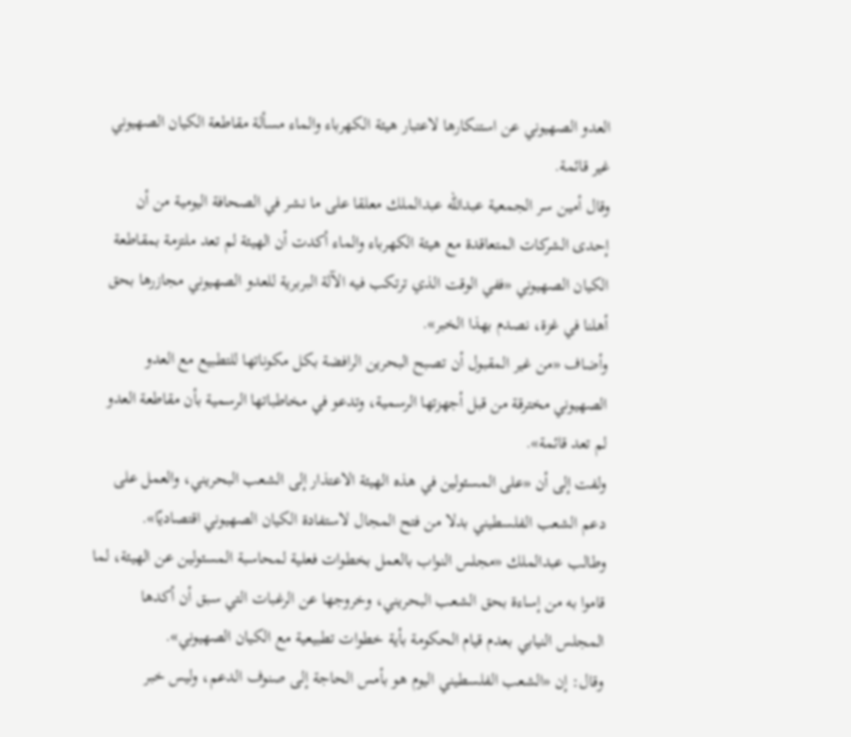العدو الصهيوني عن استنكارها لاعتبار هيئة الكهرباء والماء مسألة مقاطعة الكيان الصهيوني غير قائمة.
وقال أمين سر الجمعية عبدالله عبدالملك معلقا على ما نشر في الصحافة اليومية من أن إحدى الشركات المتعاقدة مع هيئة الكهرباء والماء أكدت أن الهيئة لم تعد ملتزمة بمقاطعة الكيان الصهيوني «ففي الوقت الذي ترتكب فيه الآلة البربرية للعدو الصهيوني مجازرها بحق أهلنا في غزة، نصدم بهذا الخبر».
وأضاف «من غير المقبول أن تصبح البحرين الرافضة بكل مكوناتها للتطبيع مع العدو الصهيوني مخترقة من قبل أجهزتها الرسمية، وتدعو في مخاطباتها الرسمية بأن مقاطعة العدو لم تعد قائمة».
ولفت إلى أن «على المسئولين في هذه الهيئة الاعتذار إلى الشعب البحريني، والعمل على دعم الشعب الفلسطيني بدلا من فتح المجال لاستفادة الكيان الصهيوني اقتصاديّا».
وطالب عبدالملك «مجلس النواب بالعمل بخطوات فعلية لمحاسبة المسئولين عن الهيئة، لما قاموا به من إساءة بحق الشعب البحريني، وخروجها عن الرغبات التي سبق أن أكدها المجلس النيابي بعدم قيام الحكومة بأية خطوات تطبيعية مع الكيان الصهيوني».
وقال: إن «الشعب الفلسطيني اليوم هو بأمس الحاجة إلى صنوف الدعم، وليس خبر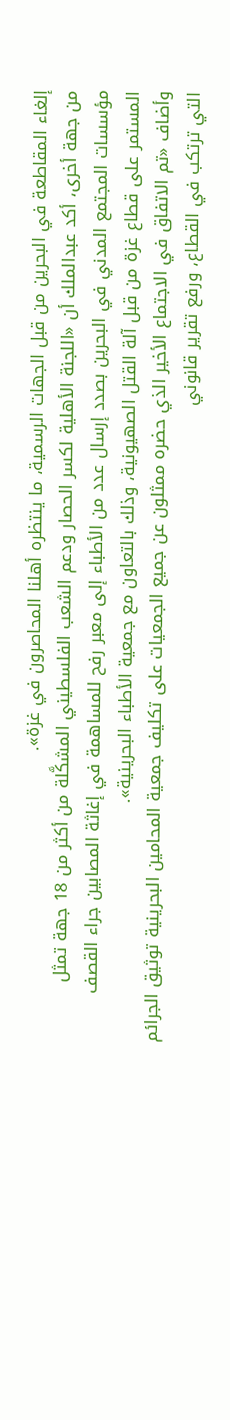إلغاء المقاطعة في البحرين من قبل الجهات الرسمية، ما ينتظره أهلنا المحاصرون في غزة».
من جهة أخرى، أكد عبدالملك أن «اللجنة الأهلية لكسر الحصار ودعم الشعب الفلسطيني المشكَّلة من أكثر من 18 جهة تمثل مؤسسات المجتمع المدني في البحرين بصدد إرسال عدد من الأطباء إلى معبر رفح للمساهمة في إغاثة المصابين جراء القصف المستمر على قطاع غزة من قبل آلة القتل الصهيونية، وذلك بالتعاون مع جمعية الأطباء البحرينية».
وأضاف «تم الاتفاق في الاجتماع الأخير الذي حضره ممثلون عن جميع الجمعيات على تكليف جمعية المحامين البحرينية توثيق الجرائم التي ترتكب في القطاع، ورفع تقرير قانوني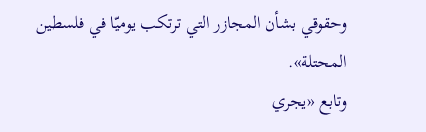وحقوقي بشأن المجازر التي ترتكب يوميّا في فلسطين المحتلة».
وتابع «يجري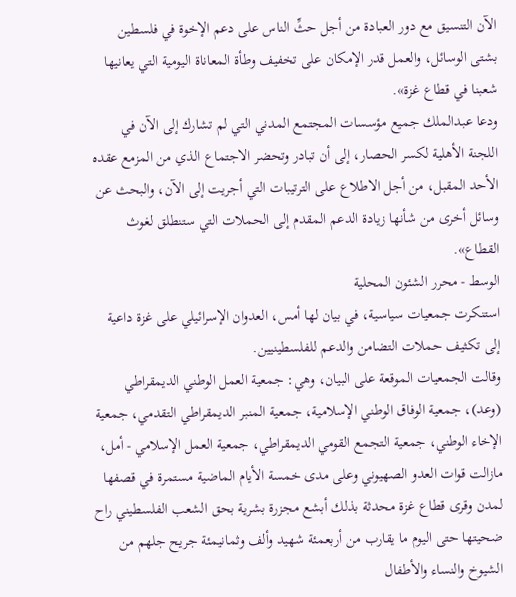الآن التنسيق مع دور العبادة من أجل حثِّ الناس على دعم الإخوة في فلسطين بشتى الوسائل، والعمل قدر الإمكان على تخفيف وطأة المعاناة اليومية التي يعانيها شعبنا في قطاع غزة».
ودعا عبدالملك جميع مؤسسات المجتمع المدني التي لم تشارك إلى الآن في اللجنة الأهلية لكسر الحصار، إلى أن تبادر وتحضر الاجتماع الذي من المزمع عقده الأحد المقبل، من أجل الاطلاع على الترتيبات التي أجريت إلى الآن، والبحث عن وسائل أخرى من شأنها زيادة الدعم المقدم إلى الحملات التي ستنطلق لغوث القطاع».
الوسط - محرر الشئون المحلية
استنكرت جمعيات سياسية، في بيان لها أمس، العدوان الإسرائيلي على غزة داعية إلى تكثيف حملات التضامن والدعم للفلسطينيين.
وقالت الجمعيات الموقعة على البيان، وهي: جمعية العمل الوطني الديمقراطي (وعد)، جمعية الوفاق الوطني الإسلامية، جمعية المنبر الديمقراطي التقدمي، جمعية الإخاء الوطني، جمعية التجمع القومي الديمقراطي، جمعية العمل الإسلامي - أمل، مازالت قوات العدو الصهيوني وعلى مدى خمسة الأيام الماضية مستمرة في قصفها لمدن وقرى قطاع غزة محدثة بذلك أبشع مجزرة بشرية بحق الشعب الفلسطيني راح ضحيتها حتى اليوم ما يقارب من أربعمئة شهيد وألف وثمانيمئة جريح جلهم من الشيوخ والنساء والأطفال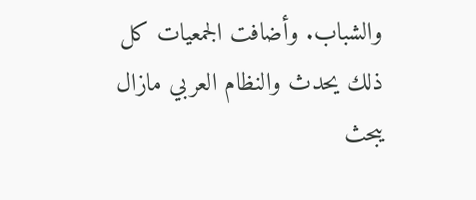والشباب. وأضافت الجمعيات كل ذلك يحدث والنظام العربي مازال يبحث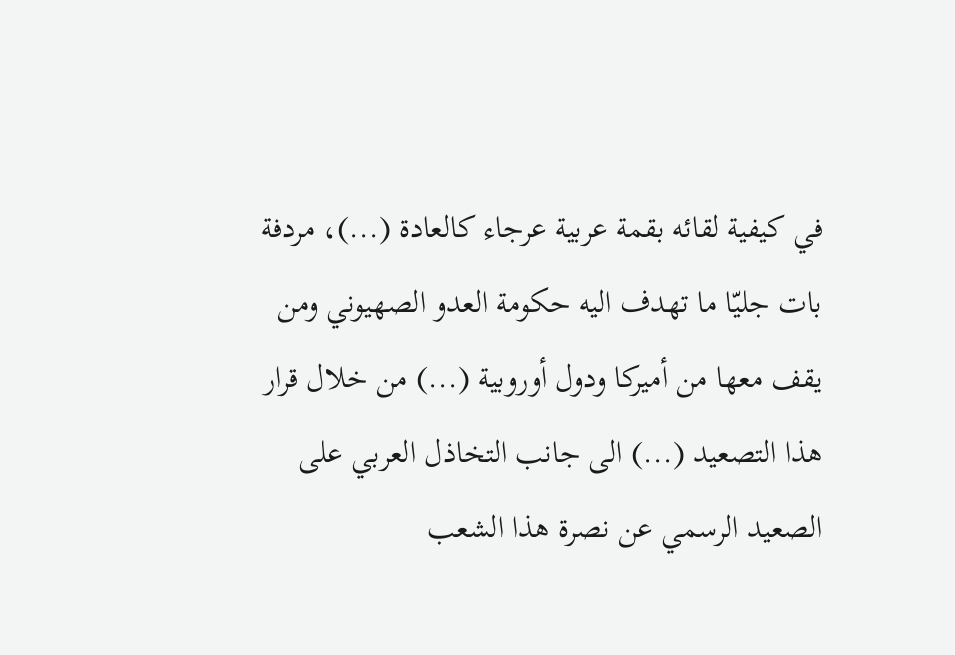في كيفية لقائه بقمة عربية عرجاء كالعادة (...)، مردفة بات جليّا ما تهدف اليه حكومة العدو الصهيوني ومن يقف معها من أميركا ودول أوروبية (...) من خلال قرار هذا التصعيد (...) الى جانب التخاذل العربي على الصعيد الرسمي عن نصرة هذا الشعب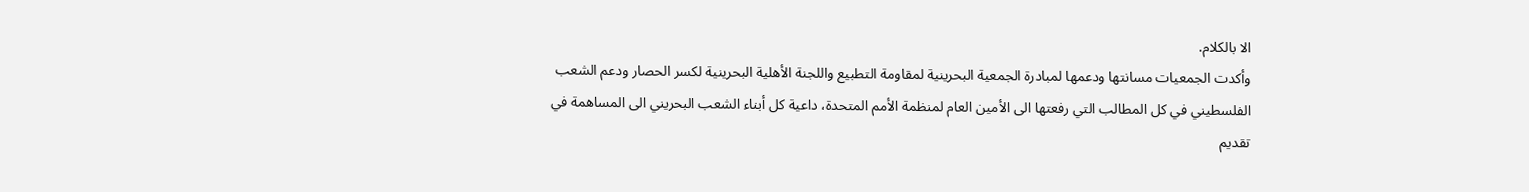الا بالكلام.
وأكدت الجمعيات مسانتها ودعمها لمبادرة الجمعية البحرينية لمقاومة التطبيع واللجنة الأهلية البحرينية لكسر الحصار ودعم الشعب الفلسطيني في كل المطالب التي رفعتها الى الأمين العام لمنظمة الأمم المتحدة، داعية كل أبناء الشعب البحريني الى المساهمة في تقديم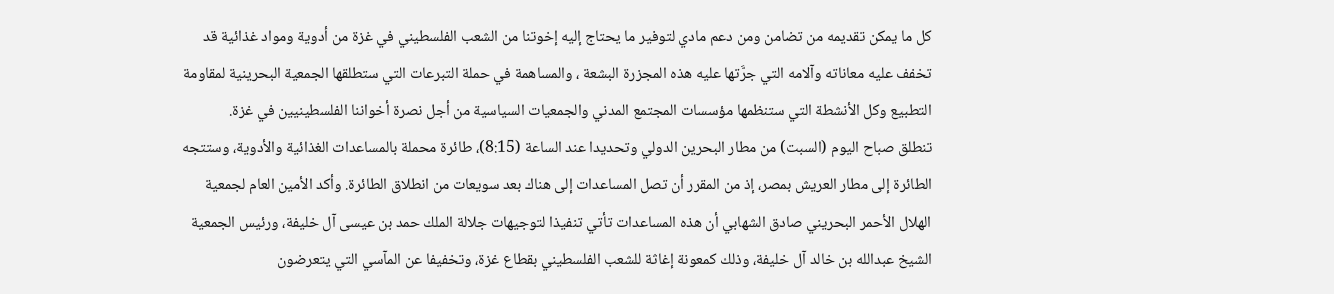كل ما يمكن تقديمه من تضامن ومن دعم مادي لتوفير ما يحتاج إليه إخوتنا من الشعب الفلسطيني في غزة من أدوية ومواد غذائية قد تخفف عليه معاناته وآلامه التي جرَّتها عليه هذه المجزرة البشعة ، والمساهمة في حملة التبرعات التي ستطلقها الجمعية البحرينية لمقاومة التطبيع وكل الأنشطة التي ستنظمها مؤسسات المجتمع المدني والجمعيات السياسية من أجل نصرة أخواننا الفلسطينيين في غزة.
تنطلق صباح اليوم (السبت) من مطار البحرين الدولي وتحديدا عند الساعة (8:15)، طائرة محملة بالمساعدات الغذائية والأدوية، وستتجه الطائرة إلى مطار العريش بمصر، إذ من المقرر أن تصل المساعدات إلى هناك بعد سويعات من انطلاق الطائرة. وأكد الأمين العام لجمعية الهلال الأحمر البحريني صادق الشهابي أن هذه المساعدات تأتي تنفيذا لتوجيهات جلالة الملك حمد بن عيسى آل خليفة، ورئيس الجمعية الشيخ عبدالله بن خالد آل خليفة، وذلك كمعونة إغاثة للشعب الفلسطيني بقطاع غزة، وتخفيفا عن المآسي التي يتعرضون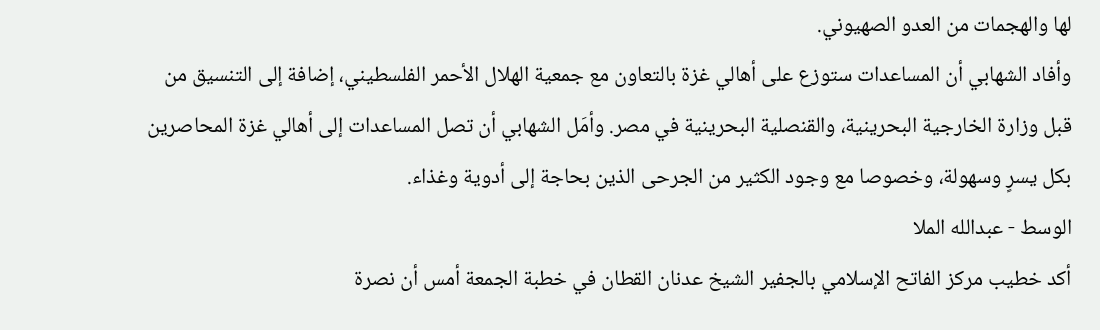لها والهجمات من العدو الصهيوني.
وأفاد الشهابي أن المساعدات ستوزع على أهالي غزة بالتعاون مع جمعية الهلال الأحمر الفلسطيني، إضافة إلى التنسيق من قبل وزارة الخارجية البحرينية، والقنصلية البحرينية في مصر. وأمَل الشهابي أن تصل المساعدات إلى أهالي غزة المحاصرين بكل يسرٍ وسهولة، وخصوصا مع وجود الكثير من الجرحى الذين بحاجة إلى أدوية وغذاء.
الوسط - عبدالله الملا
أكد خطيب مركز الفاتح الإسلامي بالجفير الشيخ عدنان القطان في خطبة الجمعة أمس أن نصرة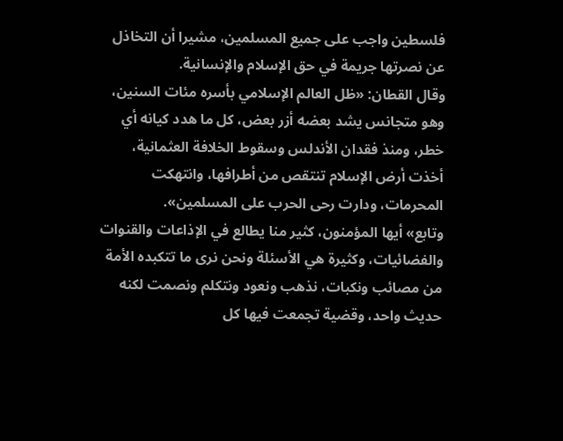فلسطين واجب على جميع المسلمين، مشيرا أن التخاذل عن نصرتها جريمة في حق الإسلام والإنسانية.
وقال القطان: «ظل العالم الإسلامي بأسره مئات السنين، وهو متجانس يشد بعضه أزر بعض، كل ما هدد كيانه أي خطر، ومنذ فقدان الأندلس وسقوط الخلافة العثمانية، أخذت أرض الإسلام تنتقص من أطرافها، وانتهكت المحرمات، ودارت رحى الحرب على المسلمين».
وتابع» أيها المؤمنون، كثير منا يطالع في الإذاعات والقنوات والفضائيات، وكثيرة هي الأسئلة ونحن نرى ما تتكبده الأمة من مصائب ونكبات، نذهب ونعود ونتكلم ونصمت لكنه حديث واحد، وقضية تجمعت فيها كل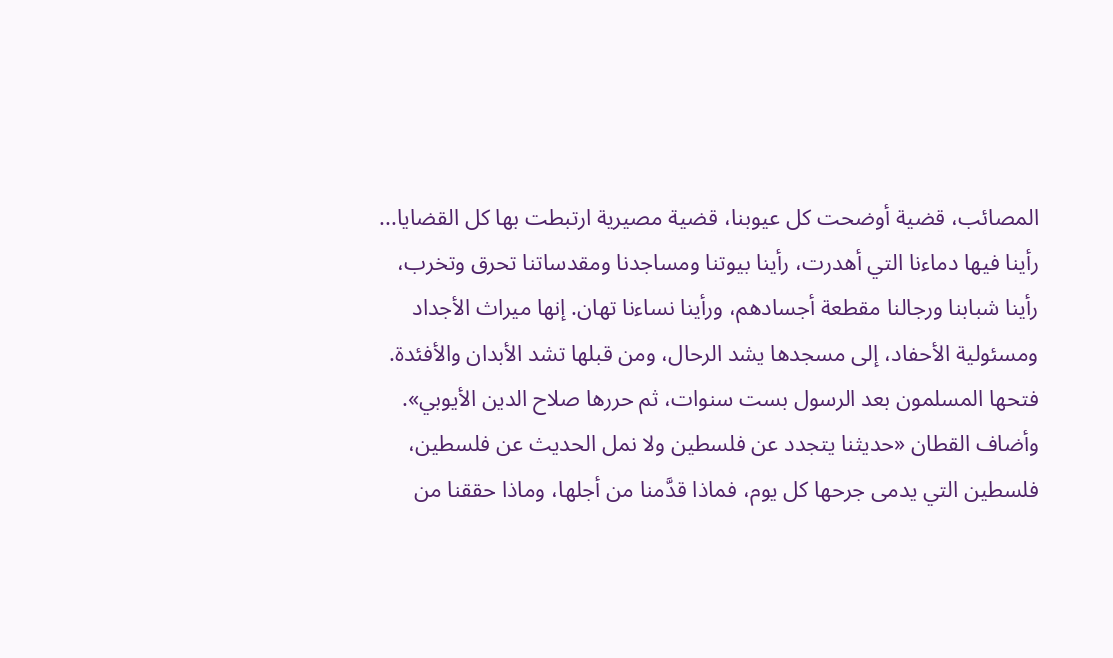المصائب، قضية أوضحت كل عيوبنا، قضية مصيرية ارتبطت بها كل القضايا... رأينا فيها دماءنا التي أهدرت، رأينا بيوتنا ومساجدنا ومقدساتنا تحرق وتخرب، رأينا شبابنا ورجالنا مقطعة أجسادهم، ورأينا نساءنا تهان. إنها ميراث الأجداد ومسئولية الأحفاد، إلى مسجدها يشد الرحال، ومن قبلها تشد الأبدان والأفئدة. فتحها المسلمون بعد الرسول بست سنوات، ثم حررها صلاح الدين الأيوبي».
وأضاف القطان «حديثنا يتجدد عن فلسطين ولا نمل الحديث عن فلسطين، فلسطين التي يدمى جرحها كل يوم، فماذا قدَّمنا من أجلها، وماذا حققنا من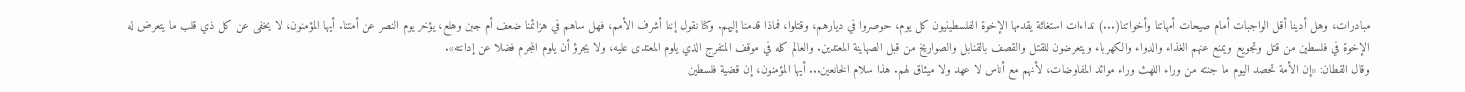مبادرات، وهل أدينا أقل الواجبات أمام صيحات أمهاتنا وأخواتنا(...) نداءات استغاثة يقدمها الإخوة الفلسطينيون كل يوم، حوصروا في ديارهم، وقتلوا، فماذا قدمنا إليهم. وكنا نقول إننا أشرف الأمم، فهل ساهم في هزائمنا ضعف أم جبن وهلع، يؤخر يوم النصر عن أمتنا. أيها المؤمنون، لا يخفى عن كل ذي قلب ما يتعرض له الإخوة في فلسطين من قتل وتجويع ويمنع عنهم الغذاء والدواء والكهرباء ويتعرضون للقتل والقصف بالقنابل والصواريخ من قبل الصهاينة المعتدين. والعالم كله في موقف المتفرج الذي يلوم المعتدى عليه، ولا يجرؤ أن يلوم المجرم فضلا عن إدانته».
وقال القطان: «إن الأمة تحصد اليوم ما جنته من وراء اللهث وراء موائد المفاوضات، لأنهم مع أناس لا عهد ولا ميثاق لهم. هذا سلام الخانعين... أيها المؤمنون، إن قضية فلسطين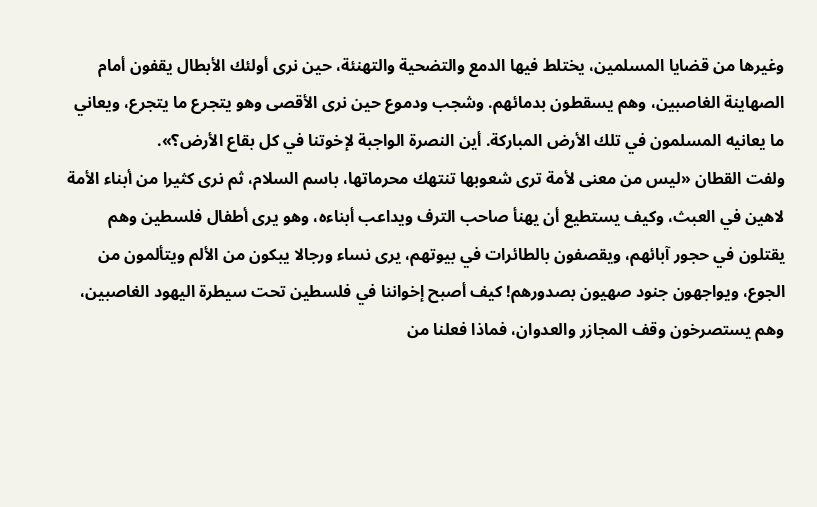وغيرها من قضايا المسلمين، يختلط فيها الدمع والتضحية والتهنئة، حين نرى أولئك الأبطال يقفون أمام الصهاينة الغاصبين، وهم يسقطون بدمائهم. وشجب ودموع حين نرى الأقصى وهو يتجرع ما يتجرع، ويعاني ما يعانيه المسلمون في تلك الأرض المباركة. أين النصرة الواجبة لإخوتنا في كل بقاع الأرض؟».
ولفت القطان «ليس من معنى لأمة ترى شعوبها تنتهك محرماتها، باسم السلام، ثم نرى كثيرا من أبناء الأمة لاهين في العبث، وكيف يستطيع أن يهنأ صاحب الترف ويداعب أبناءه، وهو يرى أطفال فلسطين وهم يقتلون في حجور آبائهم، ويقصفون بالطائرات في بيوتهم، يرى نساء ورجالا يبكون من الألم ويتألمون من الجوع، ويواجهون جنود صهيون بصدورهم! كيف أصبح إخواننا في فلسطين تحت سيطرة اليهود الغاصبين، وهم يستصرخون وقف المجازر والعدوان، فماذا فعلنا من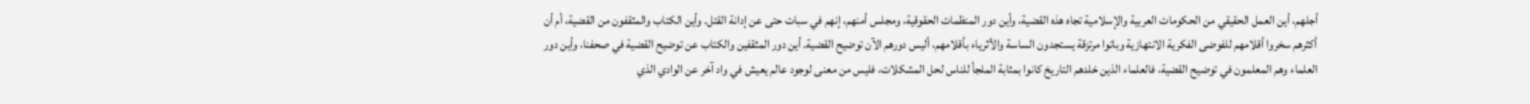أجلهم، أين العمل الحقيقي من الحكومات العربية والإسلامية تجاه هذه القضية، وأين دور المنظمات الحقوقية، ومجلس أمنهم، إنهم في سبات حتى عن إدانة القتل. وأين الكتاب والمثقفون من القضية، أم أن أكثرهم سخروا أقلامهم للفوضى الفكرية الانتهازية وباتوا مرتزقة يستجدون الساسة والأثرياء بأقلامهم، أليس دورهم الآن توضيح القضية. أين دور المثقفين والكتاب عن توضيح القضية في صحفنا، وأين دور العلماء وهم المعلمون في توضيح القضية، فالعلماء الذين خلدهم التاريخ كانوا بمثابة الملجأ للناس لحل المشكلات، فليس من معنى لوجود عالم يعيش في واد آخر عن الوادي الذي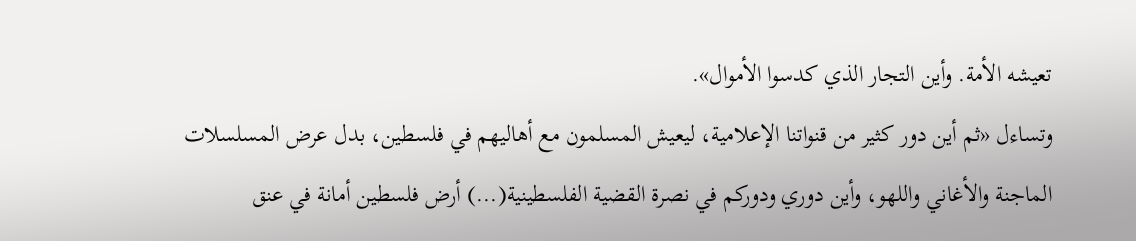تعيشه الأمة. وأين التجار الذي كدسوا الأموال».
وتساءل «ثم أين دور كثير من قنواتنا الإعلامية، ليعيش المسلمون مع أهاليهم في فلسطين، بدل عرض المسلسلات الماجنة والأغاني واللهو، وأين دوري ودوركم في نصرة القضية الفلسطينية(...) أرض فلسطين أمانة في عنق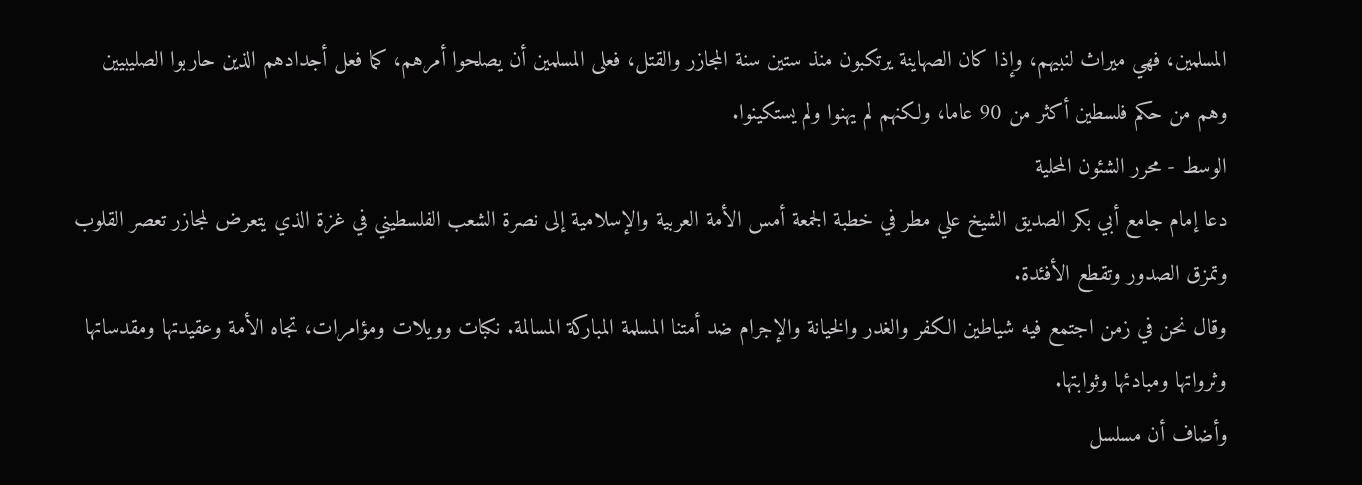المسلمين، فهي ميراث لنبيهم، وإذا كان الصهاينة يرتكبون منذ ستين سنة المجازر والقتل، فعلى المسلمين أن يصلحوا أمرهم، كما فعل أجدادهم الذين حاربوا الصليبيين وهم من حكم فلسطين أكثر من 90 عاما، ولكنهم لم يهنوا ولم يستكينوا.
الوسط - محرر الشئون المحلية
دعا إمام جامع أبي بكر الصديق الشيخ علي مطر في خطبة الجمعة أمس الأمة العربية والإسلامية إلى نصرة الشعب الفلسطيني في غزة الذي يتعرض لمجازر تعصر القلوب وتمزق الصدور وتقطع الأفئدة.
وقال نحن في زمن اجتمع فيه شياطين الكفر والغدر والخيانة والإجرام ضد أمتنا المسلمة المباركة المسالمة. نكبات وويلات ومؤامرات، تجاه الأمة وعقيدتها ومقدساتها وثرواتها ومبادئها وثوابتها.
وأضاف أن مسلسل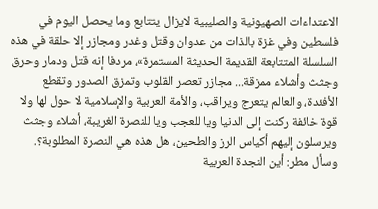الاعتداءات الصهيونية والصليبية لايزال يتتابع وما يحصل اليوم في فلسطين وفي غزة بالذات من عدوان وقتل وغدر ومجازر إلا حلقة في هذه السلسلة المتتابعة القديمة الحديثة المستمرة»، مردفا إنه قتل ودمار وحرق وجثث وأشلاء ممزقة... مجازر تعصر القلوب وتمزق الصدور وتقطع الأفئدة، والعالم يتعرج ويراقب، والأمة العربية والإسلامية لا حول لها ولا قوة خائفة ركنت إلى الدنيا ويا للعجب ويا للنصرة الغريبة، أشلاء وجثث ويرسلون إليهم أكياس الرز والطحين، هل هذه هي النصرة المطلوبة؟.
وسأل مطر: أين النجدة العربية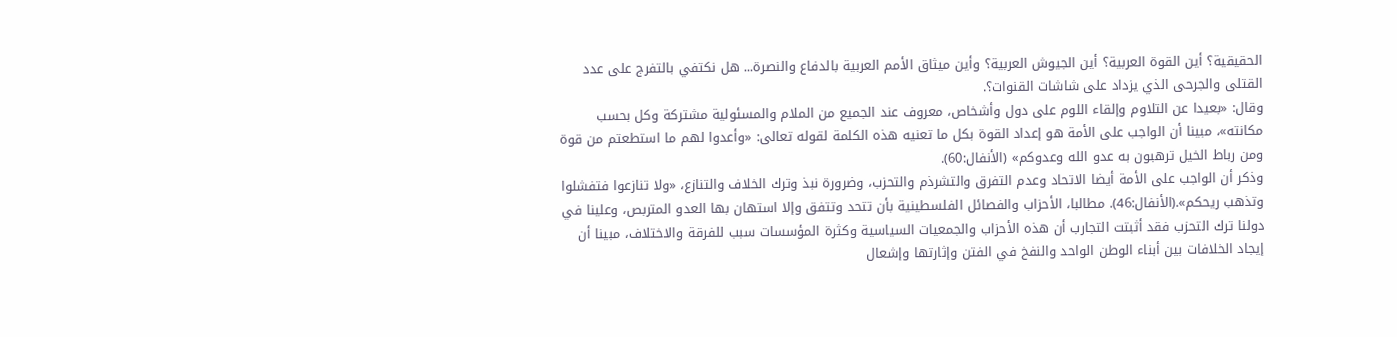الحقيقية؟ أين القوة العربية؟ أين الجيوش العربية؟ وأين ميثاق الأمم العربية بالدفاع والنصرة... هل نكتفي بالتفرج على عدد القتلى والجرحى الذي يزداد على شاشات القنوات؟.
وقال: «بعيدا عن التلاوم وإلقاء اللوم على دول وأشخاص، معروف عند الجميع من الملام والمسئولية مشتركة وكل بحسب مكانته»، مبينا أن الواجب على الأمة هو إعداد القوة بكل ما تعنيه هذه الكلمة لقوله تعالى: «وأعدوا لهم ما استطعتم من قوة ومن رباط الخيل ترهبون به عدو الله وعدوكم» (الأنفال:60).
وذكر أن الواجب على الأمة أيضا الاتحاد وعدم التفرق والتشرذم والتحزب، وضرورة نبذ وترك الخلاف والتنازع، «ولا تنازعوا فتفشلوا وتذهب ريحكم».(الأنفال:46). مطالبا، الأحزاب والفصائل الفلسطينية بأن تتحد وتتفق وإلا استهان بها العدو المتربص، وعلينا في دولنا ترك التحزب فقد أثبتت التجارب أن هذه الأحزاب والجمعيات السياسية وكثرة المؤسسات سبب للفرقة والاختلاف، مبينا أن إيجاد الخلافات بين أبناء الوطن الواحد والنفخ في الفتن وإثارتها وإشعال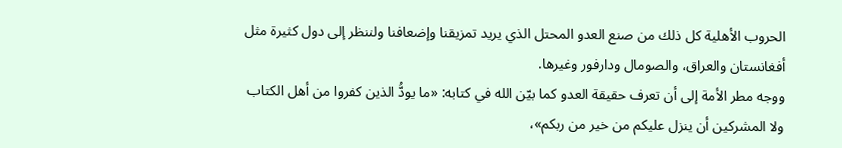الحروب الأهلية كل ذلك من صنع العدو المحتل الذي يريد تمزيقنا وإضعافنا ولننظر إلى دول كثيرة مثل أفغانستان والعراق، والصومال ودارفور وغيرها.
ووجه مطر الأمة إلى أن تعرف حقيقة العدو كما بيّن الله في كتابه: «ما يودُّ الذين كفروا من أهل الكتاب ولا المشركين أن ينزل عليكم من خير من ربكم»،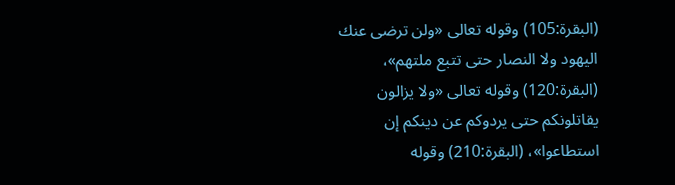(البقرة:105) وقوله تعالى «ولن ترضى عنك اليهود ولا النصار حتى تتبع ملتهم»، (البقرة:120) وقوله تعالى «ولا يزالون يقاتلونكم حتى يردوكم عن دينكم إن استطاعوا»، (البقرة:210) وقوله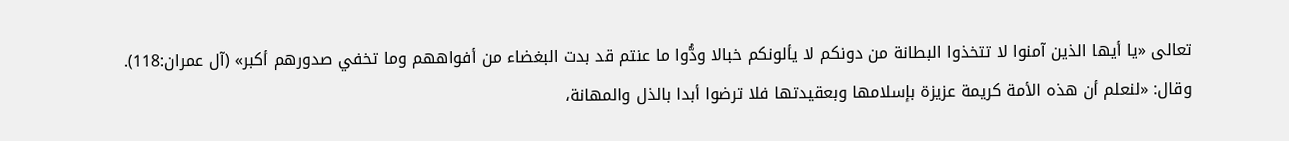تعالى «يا أيها الذين آمنوا لا تتخذوا البطانة من دونكم لا يألونكم خبالا ودُّوا ما عنتم قد بدت البغضاء من أفواههم وما تخفي صدورهم أكبر» (آل عمران:118).
وقال: «لنعلم أن هذه الأمة كريمة عزيزة بإسلامها وبعقيدتها فلا ترضوا أبدا بالذل والمهانة،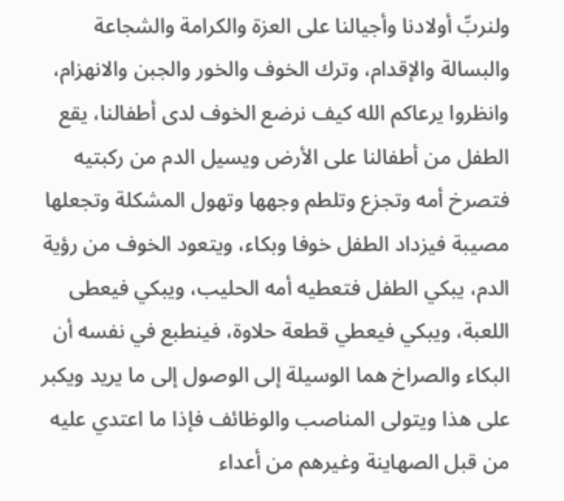ولنربِّ أولادنا وأجيالنا على العزة والكرامة والشجاعة والبسالة والإقدام، وترك الخوف والخور والجبن والانهزام، وانظروا يرعاكم الله كيف نرضع الخوف لدى أطفالنا، يقع الطفل من أطفالنا على الأرض ويسيل الدم من ركبتيه فتصرخ أمه وتجزع وتلطم وجهها وتهول المشكلة وتجعلها مصيبة فيزداد الطفل خوفا وبكاء، ويتعود الخوف من رؤية الدم، يبكي الطفل فتعطيه أمه الحليب، ويبكي فيعطى اللعبة، ويبكي فيعطي قطعة حلاوة، فينطبع في نفسه أن البكاء والصراخ هما الوسيلة إلى الوصول إلى ما يريد ويكبر على هذا ويتولى المناصب والوظائف فإذا ما اعتدي عليه من قبل الصهاينة وغيرهم من أعداء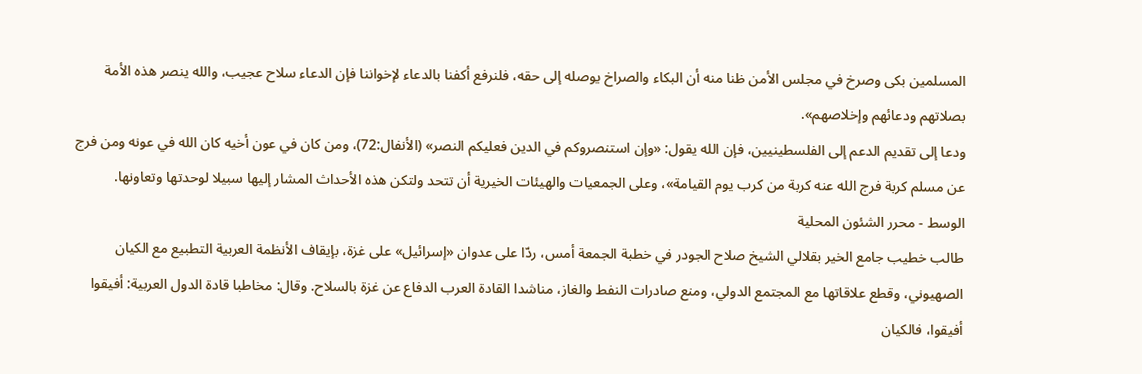المسلمين بكى وصرخ في مجلس الأمن ظنا منه أن البكاء والصراخ يوصله إلى حقه، فلنرفع أكفنا بالدعاء لإخواننا فإن الدعاء سلاح عجيب، والله ينصر هذه الأمة بصلاتهم ودعائهم وإخلاصهم».
ودعا إلى تقديم الدعم إلى الفلسطينيين، فإن الله يقول: «وإن استنصروكم في الدين فعليكم النصر» (الأنفال:72)، ومن كان في عون أخيه كان الله في عونه ومن فرج عن مسلم كربة فرج الله عنه كربة من كرب يوم القيامة»، وعلى الجمعيات والهيئات الخيرية أن تتحد ولتكن هذه الأحداث المشار إليها سبيلا لوحدتها وتعاونها.
الوسط - محرر الشئون المحلية
طالب خطيب جامع الخير بقلالي الشيخ صلاح الجودر في خطبة الجمعة أمس، ردّا على عدوان «إسرائيل» على غزة، بإيقاف الأنظمة العربية التطبيع مع الكيان الصهيوني، وقطع علاقاتها مع المجتمع الدولي، ومنع صادرات النفط والغاز، مناشدا القادة العرب الدفاع عن غزة بالسلاح. وقال: مخاطبا قادة الدول العربية: أفيقوا أفيقوا، فالكيان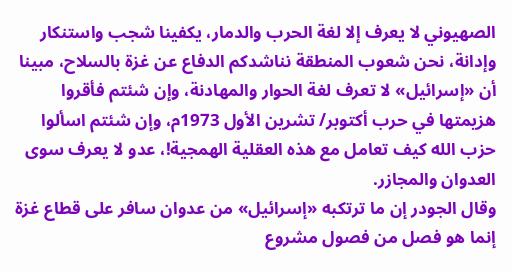الصهيوني لا يعرف إلا لغة الحرب والدمار، يكفينا شجب واستنكار وإدانة، نحن شعوب المنطقة نناشدكم الدفاع عن غزة بالسلاح، مبينا أن «إسرائيل» لا تعرف لغة الحوار والمهادنة، وإن شئتم فأقروا هزيمتها في حرب أكتوبر/ تشرين الأول 1973م، وإن شئتم اسألوا حزب الله كيف تعامل مع هذه العقلية الهمجية!، عدو لا يعرف سوى العدوان والمجازر.
وقال الجودر إن ما ترتكبه «إسرائيل» من عدوان سافر على قطاع غزة إنما هو فصل من فصول مشروع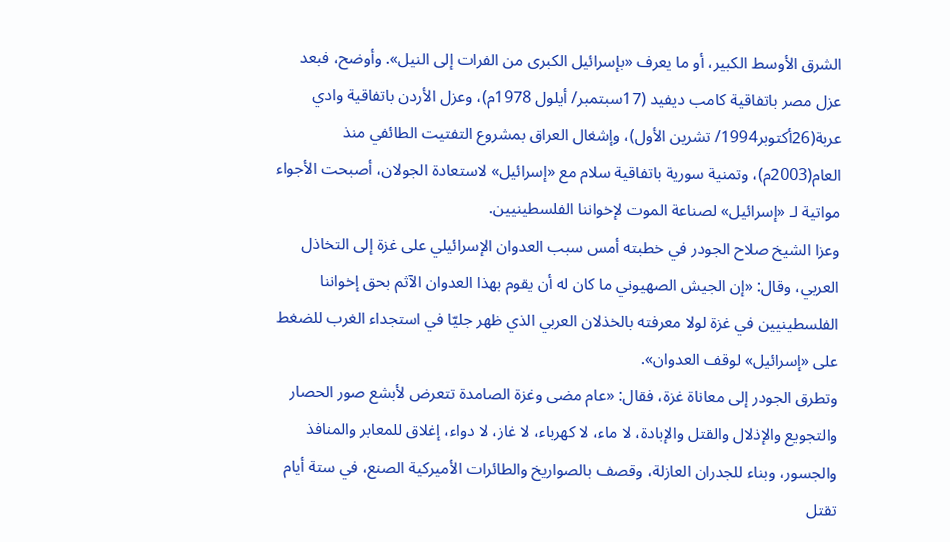الشرق الأوسط الكبير، أو ما يعرف «بإسرائيل الكبرى من الفرات إلى النيل». وأوضح، فبعد عزل مصر باتفاقية كامب ديفيد (17سبتمبر/ أيلول 1978م)، وعزل الأردن باتفاقية وادي عربة(26أكتوبر1994/ تشرين الأول)، وإشغال العراق بمشروع التفتيت الطائفي منذ العام(2003م)، وتمنية سورية باتفاقية سلام مع «إسرائيل» لاستعادة الجولان، أصبحت الأجواء مواتية لـ «إسرائيل» لصناعة الموت لإخواننا الفلسطينيين.
وعزا الشيخ صلاح الجودر في خطبته أمس سبب العدوان الإسرائيلي على غزة إلى التخاذل العربي، وقال: «إن الجيش الصهيوني ما كان له أن يقوم بهذا العدوان الآثم بحق إخواننا الفلسطينيين في غزة لولا معرفته بالخذلان العربي الذي ظهر جليّا في استجداء الغرب للضغط على «إسرائيل» لوقف العدوان».
وتطرق الجودر إلى معاناة غزة، فقال: «عام مضى وغزة الصامدة تتعرض لأبشع صور الحصار والتجويع والإذلال والقتل والإبادة، لا ماء، لا كهرباء، لا غاز، لا دواء، إغلاق للمعابر والمنافذ والجسور، وبناء للجدران العازلة، وقصف بالصواريخ والطائرات الأميركية الصنع، في ستة أيام تقتل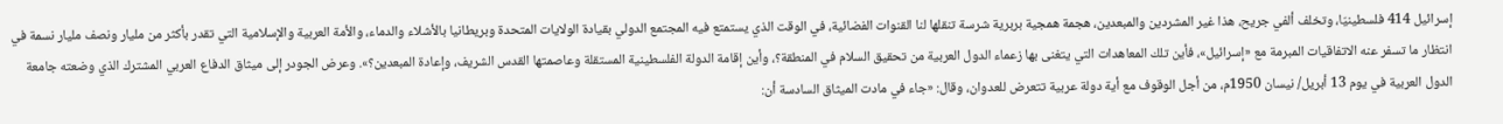إسرائيل 414 فلسطينيّا، وتخلف ألفي جريح، هذا غير المشردين والمبعدين، هجمة همجية بربرية شرسة تنقلها لنا القنوات الفضائية، في الوقت الذي يستمتع فيه المجتمع الدولي بقيادة الولايات المتحدة وبريطانيا بالأشلاء والدماء، والأمة العربية والإسلامية التي تقدر بأكثر من مليار ونصف مليار نسمة في انتظار ما تسفر عنه الاتفاقيات المبرمة مع «إسرائيل»، فأين تلك المعاهدات التي يتغنى بها زعماء الدول العربية من تحقيق السلام في المنطقة؟، وأين إقامة الدولة الفلسطينية المستقلة وعاصمتها القدس الشريف، وإعادة المبعدين؟». وعرض الجودر إلى ميثاق الدفاع العربي المشترك الذي وضعته جامعة الدول العربية في يوم 13 أبريل/ نيسان 1950م، من أجل الوقوف مع أية دولة عربية تتعرض للعدوان، وقال: «جاء في مادت الميثاق السادسة أن: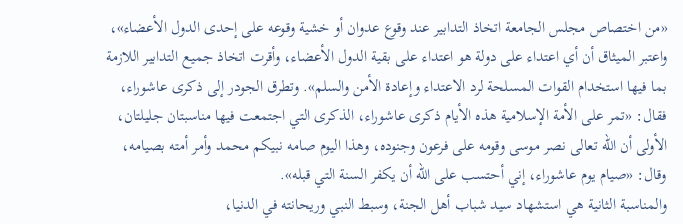«من اختصاص مجلس الجامعة اتخاذ التدابير عند وقوع عدوان أو خشية وقوعه على إحدى الدول الأعضاء»، واعتبر الميثاق أن أي اعتداء على دولة هو اعتداء على بقية الدول الأعضاء، وأقرت اتخاذ جميع التدابير اللازمة بما فيها استخدام القوات المسلحة لرد الاعتداء وإعادة الأمن والسلم». وتطرق الجودر إلى ذكرى عاشوراء، فقال: «تمر على الأمة الإسلامية هذه الأيام ذكرى عاشوراء، الذكرى التي اجتمعت فيها مناسبتان جليلتان، الأولى أن الله تعالى نصر موسى وقومه على فرعون وجنوده، وهذا اليوم صامه نبيكم محمد وأمر أمته بصيامه، وقال: «صيام يوم عاشوراء، إني أحتسب على الله أن يكفر السنة التي قبله».
والمناسبة الثانية هي استشهاد سيد شباب أهل الجنة، وسبط النبي وريحانته في الدنيا،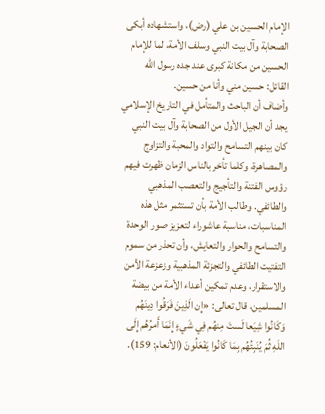الإمام الحسين بن علي (رض)، واستشهاده أبكى الصحابة وآل بيت النبي وسلف الأمة، لما للإمام الحسين من مكانة كبرى عند جده رسول الله القائل: حسين مني وأنا من حسين.
وأضاف أن الباحث والمتأمل في التاريخ الإسلامي يجد أن الجيل الأول من الصحابة وآل بيت النبي كان بينهم التسامح والتواد والمحبة والتزاوج والمصاهرة، وكلما تأخر بالناس الزمان ظهرت فيهم رؤوس الفتنة والتأجيج والتعصب المذهبي والطائفي. وطالب الأمة بأن تستثمر مثل هذه المناسبات، مناسبة عاشوراء لتعزيز صور الوحدة والتسامح والحوار والتعايش، وأن تحذر من سموم التفتيت الطائفي والتجزئة المذهبية وزعزعة الأمن والاستقرار، وعدم تمكين أعداء الأمة من بيضة المسلمين، قال تعالى: «إِن الَذِينَ فَرَقُوا دِينَهُم وَكَانُوا شِيَعا لَستَ مِنهُم فِي شَيءٍ إِنَمَا أَمرُهُم إِلَى اللَهِ ثُمَ يُنَبِئُهُم بِمَا كَانُوا يَفْعَلُونَ (الأنعام: 159).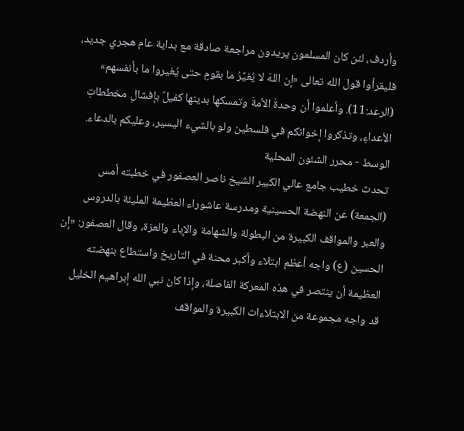وأردف، لئن كان المسلمون يريدون مراجعة صادقة مع بداية عام هجري جديد، فليقرأوا قول الله تعالى «إن اللهَ لا يُغيِّرُ ما بقومٍ حتى يُغيروا ما بأنفسهم» (الرعد:11). وأعلموا أن وحدةَ الأمةَ وتمسكها بدينها كفيلٌ بإفشالِ مخططاتِ الأعداءِ، وتذكروا إخوانكم في فلسطين ولو بالشيء اليسير، وعليكم بالدعاء.
الوسط - محرر الشئون المحلية
تحدث خطيب جامع عالي الكبير الشيخ ناصر العصفور في خطبته أمس (الجمعة) عن النهضة الحسينية ومدرسة عاشوراء العظيمة المليئة بالدروس والعبر والمواقف الكبيرة من البطولة والشهامة والإباء والعزة، وقال العصفور: «إن الحسين (ع) واجه أعظم ابتلاء وأكبر محنة في التاريخ واستطاع بنهضته العظيمة أن ينتصر في هذه المعركة الفاصلة، وإذا كان نبي الله إبراهيم الخليل قد واجه مجموعة من الابتلاءات الكبيرة والمواقف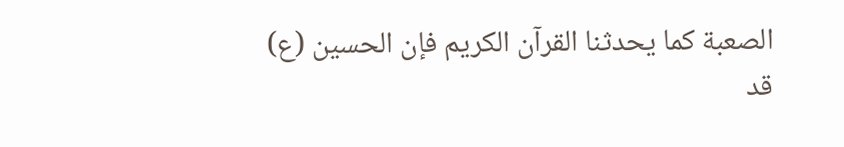الصعبة كما يحدثنا القرآن الكريم فإن الحسين (ع) قد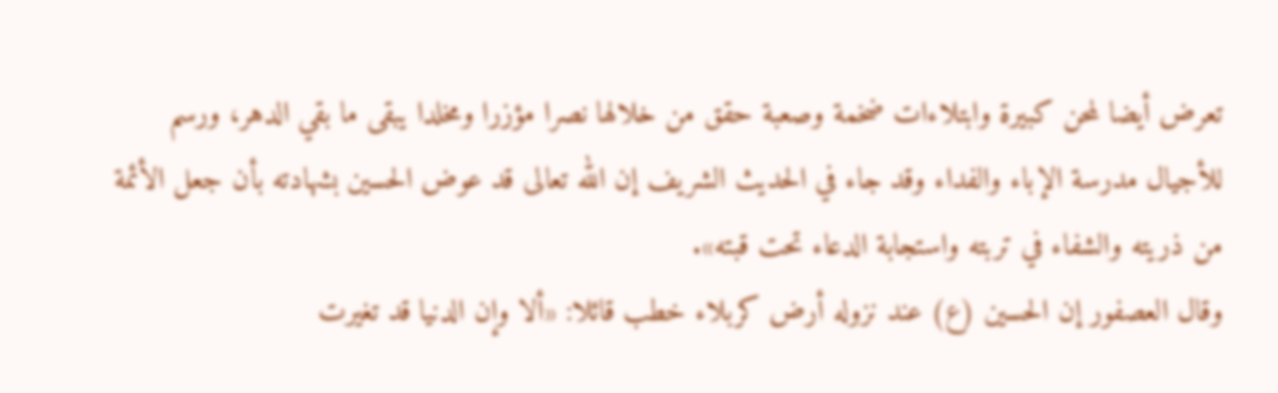تعرض أيضا لمحن كبيرة وابتلاءات ضخمة وصعبة حقق من خلالها نصرا مؤزرا ومخلدا يبقى ما بقي الدهر، ورسم للأجيال مدرسة الإباء والفداء وقد جاء في الحديث الشريف إن الله تعالى قد عوض الحسين بشهادته بأن جعل الأئمة من ذريته والشفاء في تربته واستجابة الدعاء تحت قبته».
وقال العصفور إن الحسين (ع) عند نزوله أرض كربلاء خطب قائلا: «ألا وإن الدنيا قد تغيرت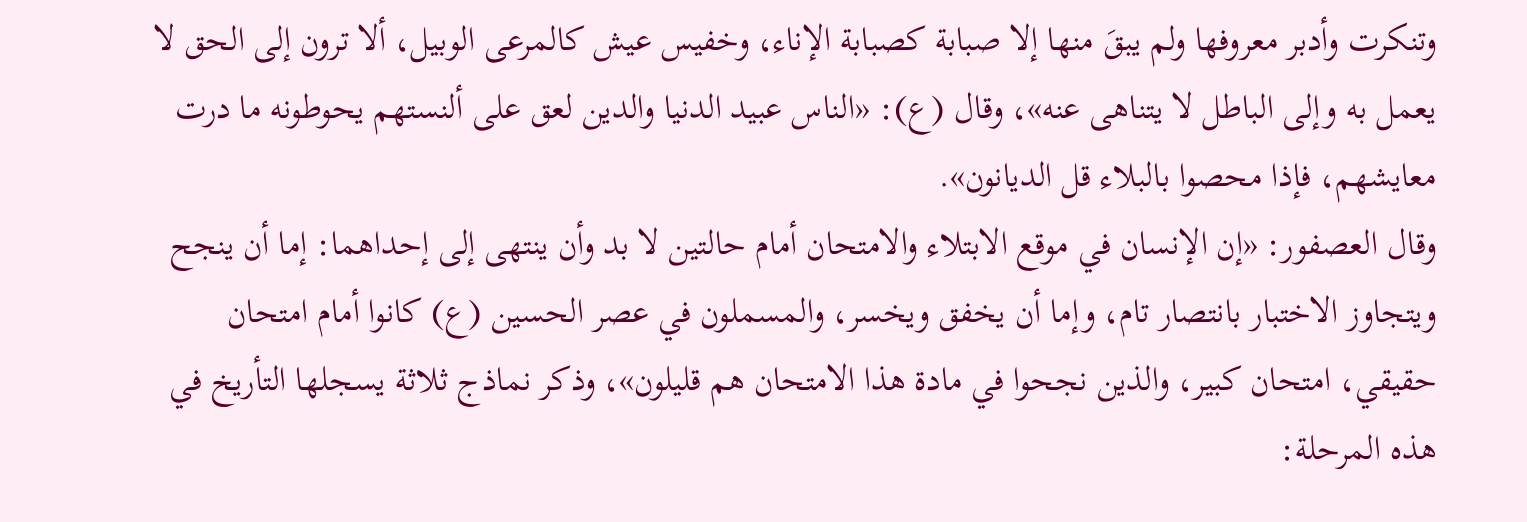وتنكرت وأدبر معروفها ولم يبقَ منها إلا صبابة كصبابة الإناء، وخفيس عيش كالمرعى الوبيل، ألا ترون إلى الحق لا يعمل به وإلى الباطل لا يتناهى عنه»، وقال (ع): «الناس عبيد الدنيا والدين لعق على ألنستهم يحوطونه ما درت معايشهم، فإذا محصوا بالبلاء قل الديانون».
وقال العصفور: «إن الإنسان في موقع الابتلاء والامتحان أمام حالتين لا بد وأن ينتهى إلى إحداهما: إما أن ينجح ويتجاوز الاختبار بانتصار تام، وإما أن يخفق ويخسر، والمسملون في عصر الحسين (ع) كانوا أمام امتحان حقيقي، امتحان كبير، والذين نجحوا في مادة هذا الامتحان هم قليلون»، وذكر نماذج ثلاثة يسجلها التأريخ في هذه المرحلة: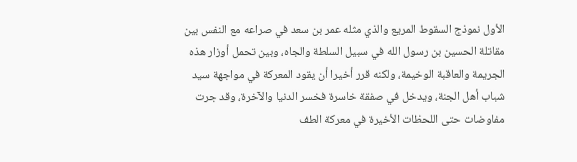الأول نموذج السقوط المريع والذي مثله عمر بن سعد في صراعه مع النفس بين مقاتلة الحسين بن رسول الله في سبيل السلطة والجاه، وبين تحمل أوزار هذه الجريمة والعاقبة الوخيمة، ولكنه قرر أخيرا أن يقود المعركة في مواجهة سيد شباب أهل الجنة، ويدخل في صفقة خاسرة فخسر الدنيا والآخرة، وقد جرت مفاوضات حتى اللحظات الأخيرة في معركة الطف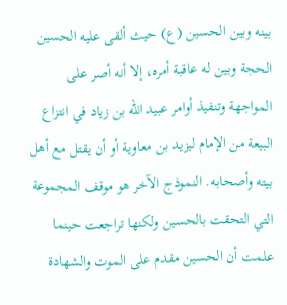بينه وبين الحسين (ع) حيث ألقى عليه الحسين الحجة وبين له عاقبة أمره، إلا أنه أصر على المواجهة وتنفيذ أوامر عبيد الله بن زياد في انتزاع البيعة من الإمام ليزيد بن معاوية أو أن يقتل مع أهل بيته وأصحابه. النموذج الآخر هو موقف المجموعة التي التحقت بالحسين ولكنها تراجعت حينما علمت أن الحسين مقدم على الموت والشهادة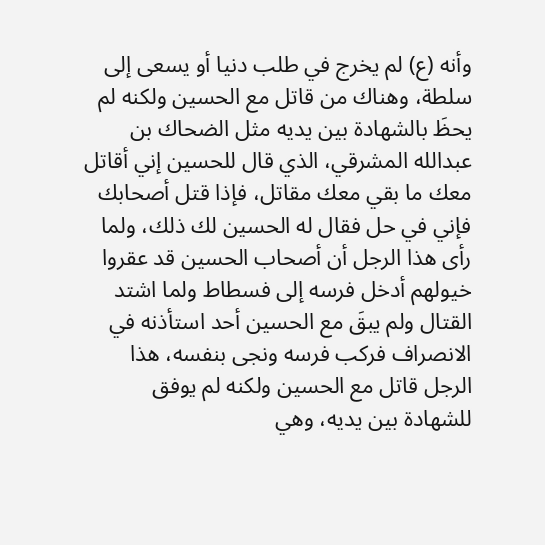وأنه (ع) لم يخرج في طلب دنيا أو يسعى إلى سلطة، وهناك من قاتل مع الحسين ولكنه لم يحظَ بالشهادة بين يديه مثل الضحاك بن عبدالله المشرقي، الذي قال للحسين إني أقاتل معك ما بقي معك مقاتل، فإذا قتل أصحابك فإني في حل فقال له الحسين لك ذلك، ولما رأى هذا الرجل أن أصحاب الحسين قد عقروا خيولهم أدخل فرسه إلى فسطاط ولما اشتد القتال ولم يبقَ مع الحسين أحد استأذنه في الانصراف فركب فرسه ونجى بنفسه، هذا الرجل قاتل مع الحسين ولكنه لم يوفق للشهادة بين يديه، وهي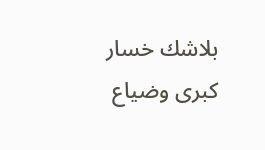بلاشك خسار كبرى وضياع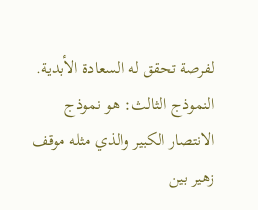لفرصة تحقق له السعادة الأبدية.
النموذج الثالث: هو نموذج الانتصار الكبير والذي مثله موقف زهير بين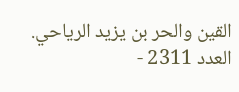القين والحر بن يزيد الرياحي.
العدد 2311 -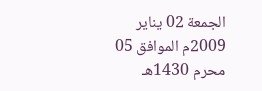الجمعة 02 يناير 2009م الموافق 05 محرم 1430هـ